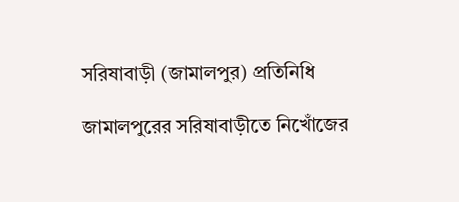সরিষাবাড়ী (জামালপুর) প্রতিনিধি

জামালপুরের সরিষাবাড়ীতে নিখোঁজের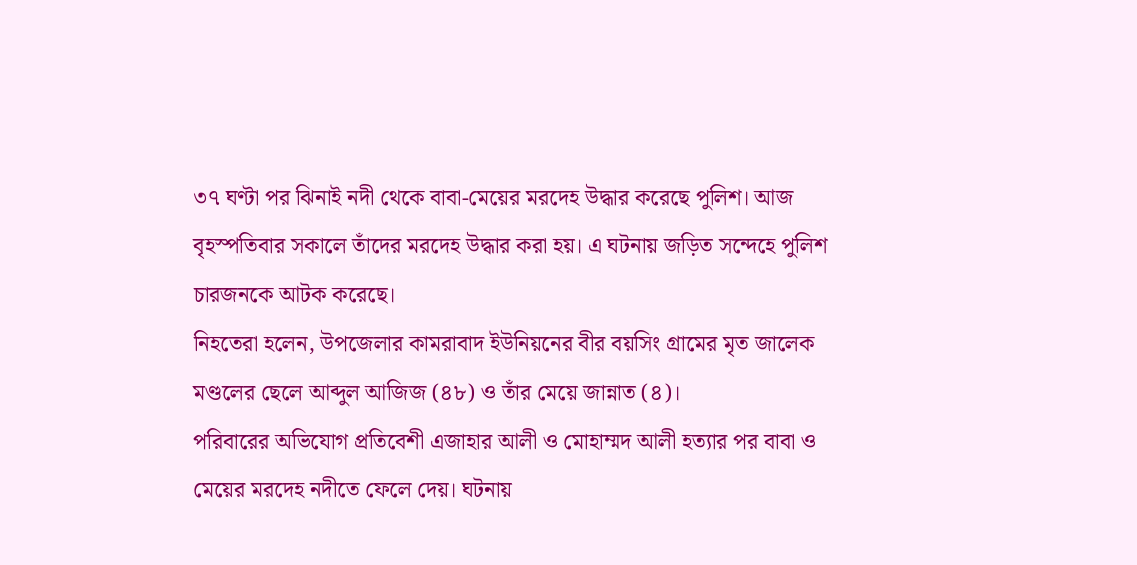৩৭ ঘণ্টা পর ঝিনাই নদী থেকে বাবা-মেয়ের মরদেহ উদ্ধার করেছে পুলিশ। আজ বৃহস্পতিবার সকালে তাঁদের মরদেহ উদ্ধার করা হয়। এ ঘটনায় জড়িত সন্দেহে পুলিশ চারজনকে আটক করেছে।
নিহতেরা হলেন, উপজেলার কামরাবাদ ইউনিয়নের বীর বয়সিং গ্রামের মৃত জালেক মণ্ডলের ছেলে আব্দুল আজিজ (৪৮) ও তাঁর মেয়ে জান্নাত (৪)।
পরিবারের অভিযোগ প্রতিবেশী এজাহার আলী ও মোহাম্মদ আলী হত্যার পর বাবা ও মেয়ের মরদেহ নদীতে ফেলে দেয়। ঘটনায়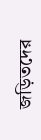জড়িতদের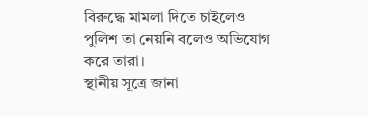বিরুদ্ধে মামলা দিতে চাইলেও পুলিশ তা নেয়নি বলেও অভিযোগ করে তারা।
স্থানীয় সূত্রে জানা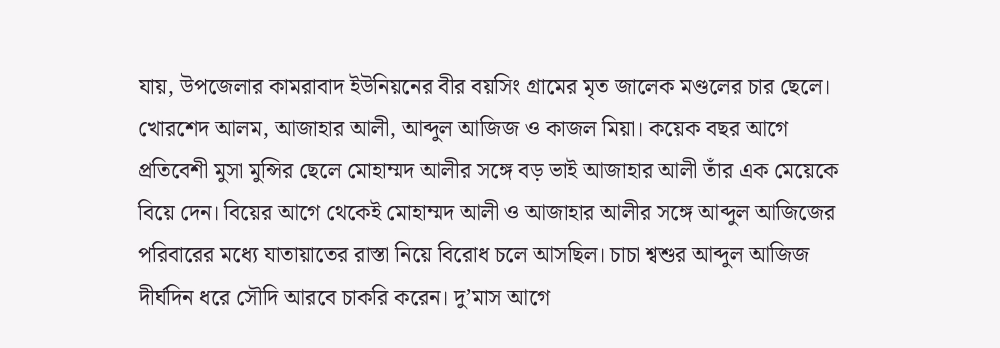যায়, উপজেলার কামরাবাদ ইউনিয়নের বীর বয়সিং গ্রামের মৃত জালেক মণ্ডলের চার ছেলে। খোরশেদ আলম, আজাহার আলী, আব্দুল আজিজ ও কাজল মিয়া। কয়েক বছর আগে প্রতিবেশী মুসা মুন্সির ছেলে মোহাম্মদ আলীর সঙ্গে বড় ভাই আজাহার আলী তাঁর এক মেয়েকে বিয়ে দেন। বিয়ের আগে থেকেই মোহাম্মদ আলী ও আজাহার আলীর সঙ্গে আব্দুল আজিজের পরিবারের মধ্যে যাতায়াতের রাস্তা নিয়ে বিরোধ চলে আসছিল। চাচা শ্বশুর আব্দুল আজিজ দীর্ঘদিন ধরে সৌদি আরবে চাকরি করেন। দু’মাস আগে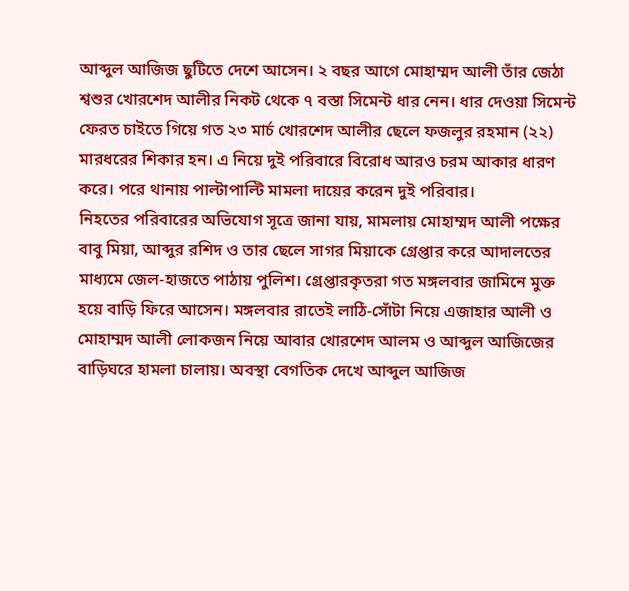আব্দুল আজিজ ছুটিতে দেশে আসেন। ২ বছর আগে মোহাম্মদ আলী তাঁর জেঠা শ্বশুর খোরশেদ আলীর নিকট থেকে ৭ বস্তা সিমেন্ট ধার নেন। ধার দেওয়া সিমেন্ট ফেরত চাইতে গিয়ে গত ২৩ মার্চ খোরশেদ আলীর ছেলে ফজলুর রহমান (২২) মারধরের শিকার হন। এ নিয়ে দুই পরিবারে বিরোধ আরও চরম আকার ধারণ করে। পরে থানায় পাল্টাপাল্টি মামলা দায়ের করেন দুই পরিবার।
নিহতের পরিবারের অভিযোগ সূত্রে জানা যায়, মামলায় মোহাম্মদ আলী পক্ষের বাবু মিয়া, আব্দুর রশিদ ও তার ছেলে সাগর মিয়াকে গ্রেপ্তার করে আদালতের মাধ্যমে জেল-হাজতে পাঠায় পুলিশ। গ্রেপ্তারকৃতরা গত মঙ্গলবার জামিনে মুক্ত হয়ে বাড়ি ফিরে আসেন। মঙ্গলবার রাতেই লাঠি-সোঁটা নিয়ে এজাহার আলী ও মোহাম্মদ আলী লোকজন নিয়ে আবার খোরশেদ আলম ও আব্দুল আজিজের বাড়িঘরে হামলা চালায়। অবস্থা বেগতিক দেখে আব্দুল আজিজ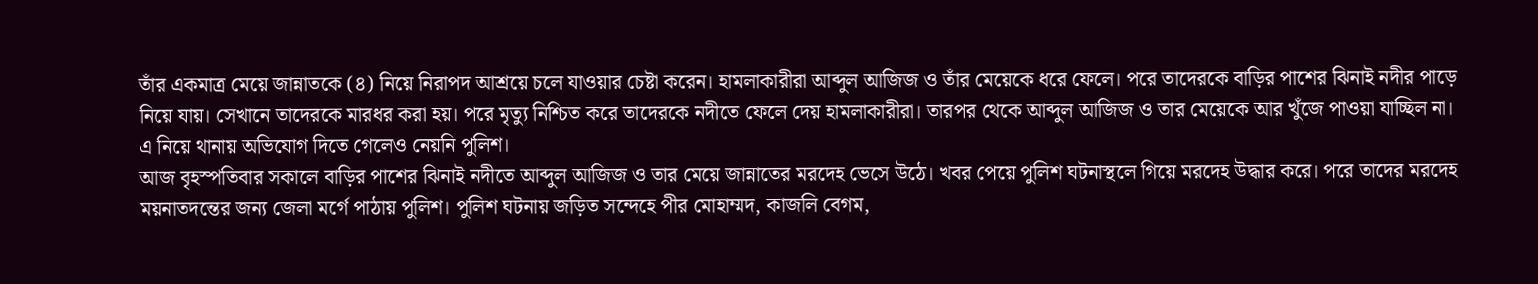তাঁর একমাত্র মেয়ে জান্নাতকে (৪) নিয়ে নিরাপদ আশ্রয়ে চলে যাওয়ার চেষ্টা করেন। হামলাকারীরা আব্দুল আজিজ ও তাঁর মেয়েকে ধরে ফেলে। পরে তাদেরকে বাড়ির পাশের ঝিনাই নদীর পাড়ে নিয়ে যায়। সেখানে তাদেরকে মারধর করা হয়। পরে মৃত্যু নিশ্চিত করে তাদেরকে নদীতে ফেলে দেয় হামলাকারীরা। তারপর থেকে আব্দুল আজিজ ও তার মেয়েকে আর খুঁজে পাওয়া যাচ্ছিল না। এ নিয়ে থানায় অভিযোগ দিতে গেলেও নেয়নি পুলিশ।
আজ বৃহস্পতিবার সকালে বাড়ির পাশের ঝিনাই নদীতে আব্দুল আজিজ ও তার মেয়ে জান্নাতের মরদেহ ভেসে উঠে। খবর পেয়ে পুলিশ ঘটনাস্থলে গিয়ে মরদেহ উদ্ধার করে। পরে তাদের মরদেহ ময়নাতদন্তের জন্য জেলা মর্গে পাঠায় পুলিশ। পুলিশ ঘটনায় জড়িত সন্দেহে পীর মোহাম্মদ, কাজলি বেগম,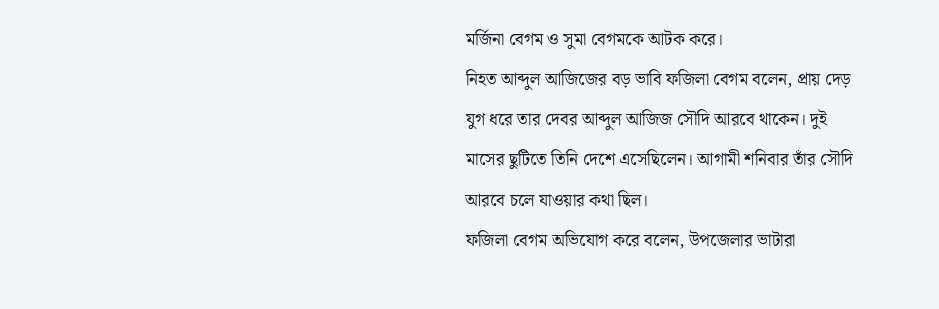মর্জিনা বেগম ও সুমা বেগমকে আটক করে।
নিহত আব্দুল আজিজের বড় ভাবি ফজিলা বেগম বলেন, প্রায় দেড় যুগ ধরে তার দেবর আব্দুল আজিজ সৌদি আরবে থাকেন। দুই মাসের ছুটিতে তিনি দেশে এসেছিলেন। আগামী শনিবার তাঁর সৌদি আরবে চলে যাওয়ার কথা ছিল।
ফজিলা বেগম অভিযোগ করে বলেন, উপজেলার ভাটারা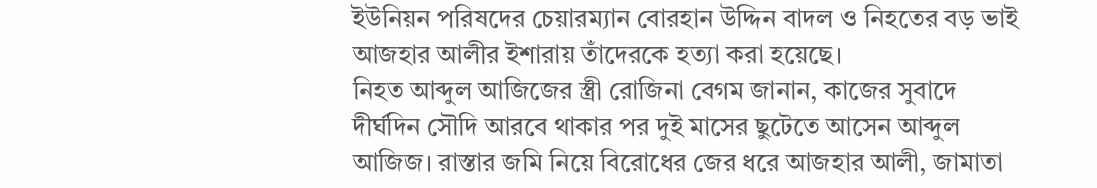ইউনিয়ন পরিষদের চেয়ারম্যান বোরহান উদ্দিন বাদল ও নিহতের বড় ভাই আজহার আলীর ইশারায় তাঁদেরকে হত্যা করা হয়েছে।
নিহত আব্দুল আজিজের স্ত্রী রোজিনা বেগম জানান, কাজের সুবাদে দীর্ঘদিন সৌদি আরবে থাকার পর দুই মাসের ছুটেতে আসেন আব্দুল আজিজ। রাস্তার জমি নিয়ে বিরোধের জের ধরে আজহার আলী, জামাতা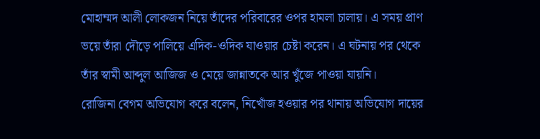মোহাম্মদ আলী লোকজন নিয়ে তাঁদের পরিবারের ওপর হামলা চালায়। এ সময় প্রাণ ভয়ে তাঁরা দৌড়ে পালিয়ে এদিক-ওদিক যাওয়ার চেষ্টা করেন। এ ঘটনায় পর থেকে তাঁর স্বামী আব্দুল আজিজ ও মেয়ে জান্নাতকে আর খুঁজে পাওয়া যায়নি।
রোজিনা বেগম অভিযোগ করে বলেন, নিখোঁজ হওয়ার পর থানায় অভিযোগ দায়ের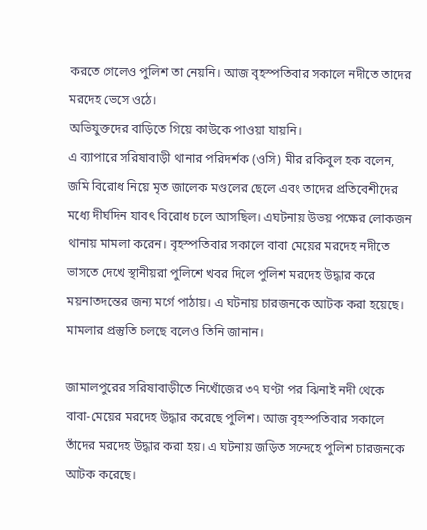করতে গেলেও পুলিশ তা নেয়নি। আজ বৃহস্পতিবার সকালে নদীতে তাদের মরদেহ ভেসে ওঠে।
অভিযুক্তদের বাড়িতে গিয়ে কাউকে পাওয়া যায়নি।
এ ব্যাপারে সরিষাবাড়ী থানার পরিদর্শক (ওসি) মীর রকিবুল হক বলেন, জমি বিরোধ নিয়ে মৃত জালেক মণ্ডলের ছেলে এবং তাদের প্রতিবেশীদের মধ্যে দীর্ঘদিন যাবৎ বিরোধ চলে আসছিল। এঘটনায় উভয় পক্ষের লোকজন থানায় মামলা করেন। বৃহস্পতিবার সকালে বাবা মেয়ের মরদেহ নদীতে ভাসতে দেখে স্থানীয়রা পুলিশে খবর দিলে পুলিশ মরদেহ উদ্ধার করে ময়নাতদন্তের জন্য মর্গে পাঠায়। এ ঘটনায় চারজনকে আটক করা হয়েছে। মামলার প্রস্তুতি চলছে বলেও তিনি জানান।

জামালপুরের সরিষাবাড়ীতে নিখোঁজের ৩৭ ঘণ্টা পর ঝিনাই নদী থেকে বাবা-মেয়ের মরদেহ উদ্ধার করেছে পুলিশ। আজ বৃহস্পতিবার সকালে তাঁদের মরদেহ উদ্ধার করা হয়। এ ঘটনায় জড়িত সন্দেহে পুলিশ চারজনকে আটক করেছে।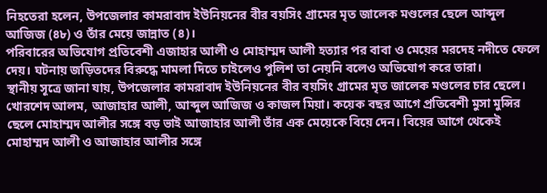নিহতেরা হলেন, উপজেলার কামরাবাদ ইউনিয়নের বীর বয়সিং গ্রামের মৃত জালেক মণ্ডলের ছেলে আব্দুল আজিজ (৪৮) ও তাঁর মেয়ে জান্নাত (৪)।
পরিবারের অভিযোগ প্রতিবেশী এজাহার আলী ও মোহাম্মদ আলী হত্যার পর বাবা ও মেয়ের মরদেহ নদীতে ফেলে দেয়। ঘটনায় জড়িতদের বিরুদ্ধে মামলা দিতে চাইলেও পুলিশ তা নেয়নি বলেও অভিযোগ করে তারা।
স্থানীয় সূত্রে জানা যায়, উপজেলার কামরাবাদ ইউনিয়নের বীর বয়সিং গ্রামের মৃত জালেক মণ্ডলের চার ছেলে। খোরশেদ আলম, আজাহার আলী, আব্দুল আজিজ ও কাজল মিয়া। কয়েক বছর আগে প্রতিবেশী মুসা মুন্সির ছেলে মোহাম্মদ আলীর সঙ্গে বড় ভাই আজাহার আলী তাঁর এক মেয়েকে বিয়ে দেন। বিয়ের আগে থেকেই মোহাম্মদ আলী ও আজাহার আলীর সঙ্গে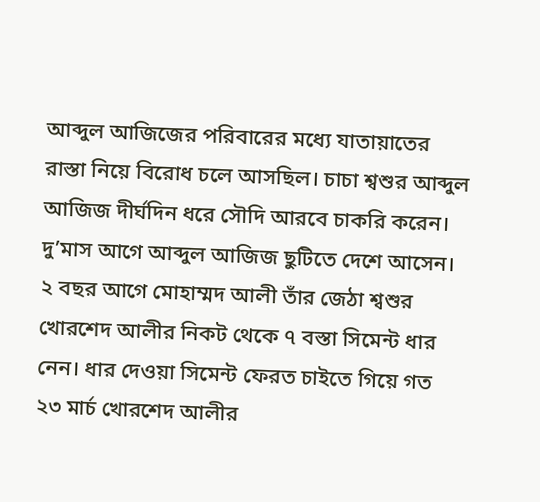আব্দুল আজিজের পরিবারের মধ্যে যাতায়াতের রাস্তা নিয়ে বিরোধ চলে আসছিল। চাচা শ্বশুর আব্দুল আজিজ দীর্ঘদিন ধরে সৌদি আরবে চাকরি করেন। দু’মাস আগে আব্দুল আজিজ ছুটিতে দেশে আসেন। ২ বছর আগে মোহাম্মদ আলী তাঁর জেঠা শ্বশুর খোরশেদ আলীর নিকট থেকে ৭ বস্তা সিমেন্ট ধার নেন। ধার দেওয়া সিমেন্ট ফেরত চাইতে গিয়ে গত ২৩ মার্চ খোরশেদ আলীর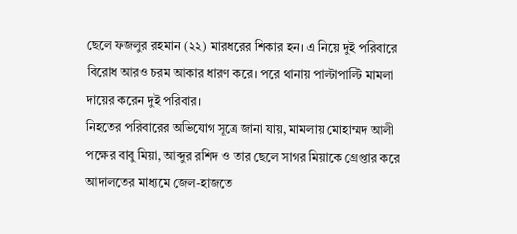ছেলে ফজলুর রহমান (২২) মারধরের শিকার হন। এ নিয়ে দুই পরিবারে বিরোধ আরও চরম আকার ধারণ করে। পরে থানায় পাল্টাপাল্টি মামলা দায়ের করেন দুই পরিবার।
নিহতের পরিবারের অভিযোগ সূত্রে জানা যায়, মামলায় মোহাম্মদ আলী পক্ষের বাবু মিয়া, আব্দুর রশিদ ও তার ছেলে সাগর মিয়াকে গ্রেপ্তার করে আদালতের মাধ্যমে জেল-হাজতে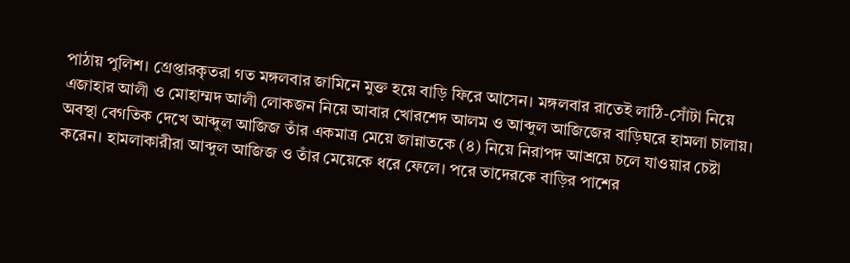পাঠায় পুলিশ। গ্রেপ্তারকৃতরা গত মঙ্গলবার জামিনে মুক্ত হয়ে বাড়ি ফিরে আসেন। মঙ্গলবার রাতেই লাঠি-সোঁটা নিয়ে এজাহার আলী ও মোহাম্মদ আলী লোকজন নিয়ে আবার খোরশেদ আলম ও আব্দুল আজিজের বাড়িঘরে হামলা চালায়। অবস্থা বেগতিক দেখে আব্দুল আজিজ তাঁর একমাত্র মেয়ে জান্নাতকে (৪) নিয়ে নিরাপদ আশ্রয়ে চলে যাওয়ার চেষ্টা করেন। হামলাকারীরা আব্দুল আজিজ ও তাঁর মেয়েকে ধরে ফেলে। পরে তাদেরকে বাড়ির পাশের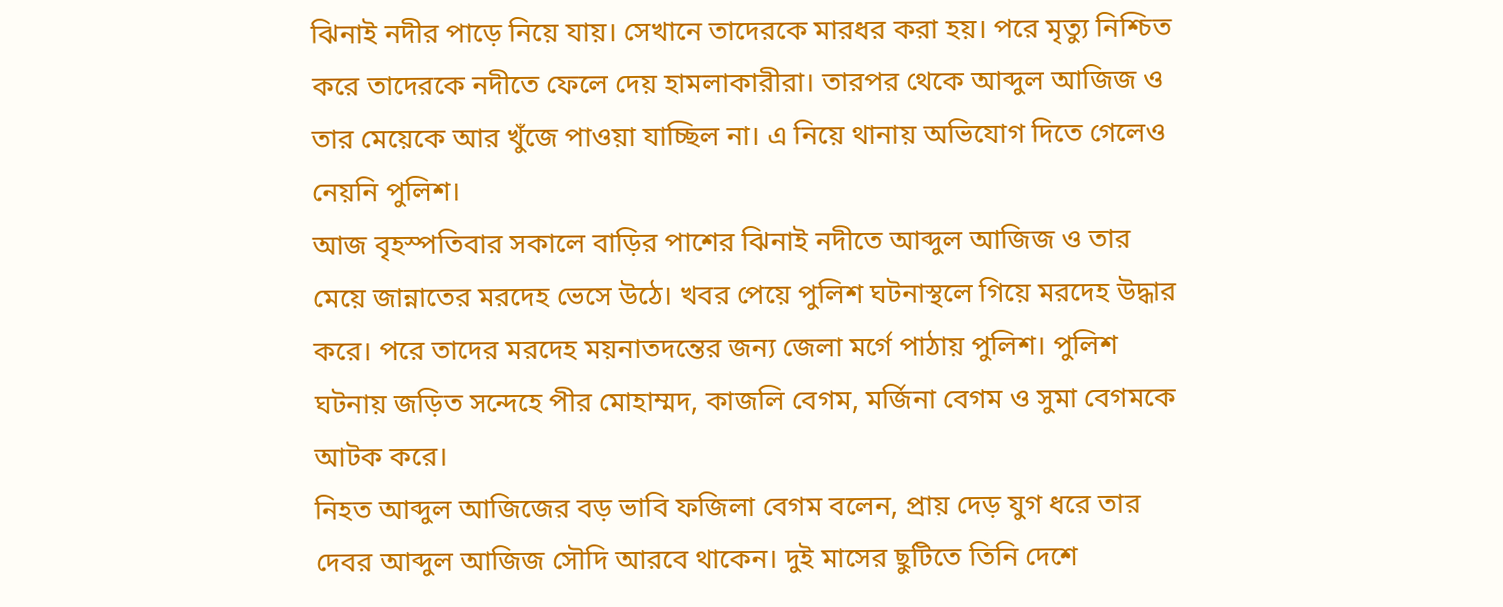ঝিনাই নদীর পাড়ে নিয়ে যায়। সেখানে তাদেরকে মারধর করা হয়। পরে মৃত্যু নিশ্চিত করে তাদেরকে নদীতে ফেলে দেয় হামলাকারীরা। তারপর থেকে আব্দুল আজিজ ও তার মেয়েকে আর খুঁজে পাওয়া যাচ্ছিল না। এ নিয়ে থানায় অভিযোগ দিতে গেলেও নেয়নি পুলিশ।
আজ বৃহস্পতিবার সকালে বাড়ির পাশের ঝিনাই নদীতে আব্দুল আজিজ ও তার মেয়ে জান্নাতের মরদেহ ভেসে উঠে। খবর পেয়ে পুলিশ ঘটনাস্থলে গিয়ে মরদেহ উদ্ধার করে। পরে তাদের মরদেহ ময়নাতদন্তের জন্য জেলা মর্গে পাঠায় পুলিশ। পুলিশ ঘটনায় জড়িত সন্দেহে পীর মোহাম্মদ, কাজলি বেগম, মর্জিনা বেগম ও সুমা বেগমকে আটক করে।
নিহত আব্দুল আজিজের বড় ভাবি ফজিলা বেগম বলেন, প্রায় দেড় যুগ ধরে তার দেবর আব্দুল আজিজ সৌদি আরবে থাকেন। দুই মাসের ছুটিতে তিনি দেশে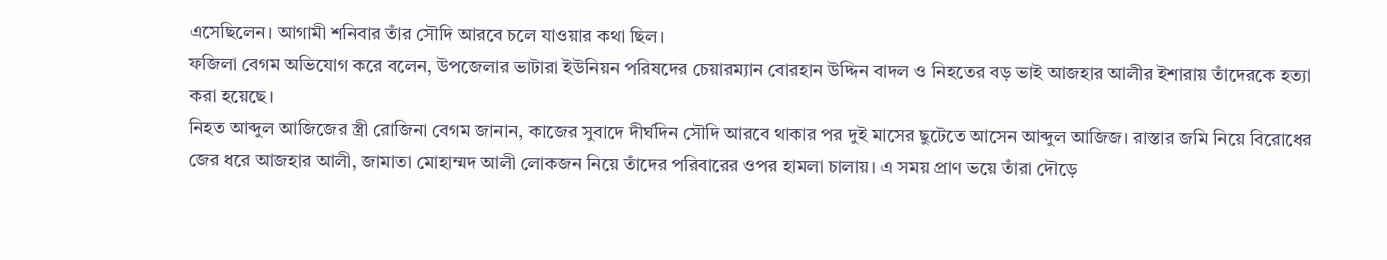এসেছিলেন। আগামী শনিবার তাঁর সৌদি আরবে চলে যাওয়ার কথা ছিল।
ফজিলা বেগম অভিযোগ করে বলেন, উপজেলার ভাটারা ইউনিয়ন পরিষদের চেয়ারম্যান বোরহান উদ্দিন বাদল ও নিহতের বড় ভাই আজহার আলীর ইশারায় তাঁদেরকে হত্যা করা হয়েছে।
নিহত আব্দুল আজিজের স্ত্রী রোজিনা বেগম জানান, কাজের সুবাদে দীর্ঘদিন সৌদি আরবে থাকার পর দুই মাসের ছুটেতে আসেন আব্দুল আজিজ। রাস্তার জমি নিয়ে বিরোধের জের ধরে আজহার আলী, জামাতা মোহাম্মদ আলী লোকজন নিয়ে তাঁদের পরিবারের ওপর হামলা চালায়। এ সময় প্রাণ ভয়ে তাঁরা দৌড়ে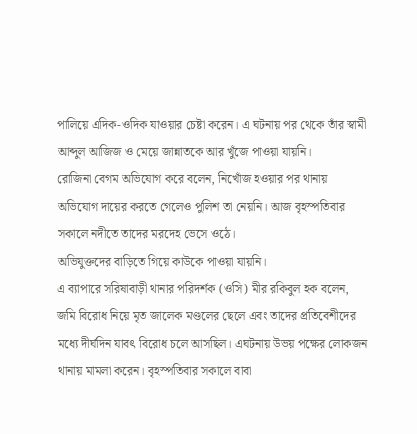পালিয়ে এদিক-ওদিক যাওয়ার চেষ্টা করেন। এ ঘটনায় পর থেকে তাঁর স্বামী আব্দুল আজিজ ও মেয়ে জান্নাতকে আর খুঁজে পাওয়া যায়নি।
রোজিনা বেগম অভিযোগ করে বলেন, নিখোঁজ হওয়ার পর থানায় অভিযোগ দায়ের করতে গেলেও পুলিশ তা নেয়নি। আজ বৃহস্পতিবার সকালে নদীতে তাদের মরদেহ ভেসে ওঠে।
অভিযুক্তদের বাড়িতে গিয়ে কাউকে পাওয়া যায়নি।
এ ব্যাপারে সরিষাবাড়ী থানার পরিদর্শক (ওসি) মীর রকিবুল হক বলেন, জমি বিরোধ নিয়ে মৃত জালেক মণ্ডলের ছেলে এবং তাদের প্রতিবেশীদের মধ্যে দীর্ঘদিন যাবৎ বিরোধ চলে আসছিল। এঘটনায় উভয় পক্ষের লোকজন থানায় মামলা করেন। বৃহস্পতিবার সকালে বাবা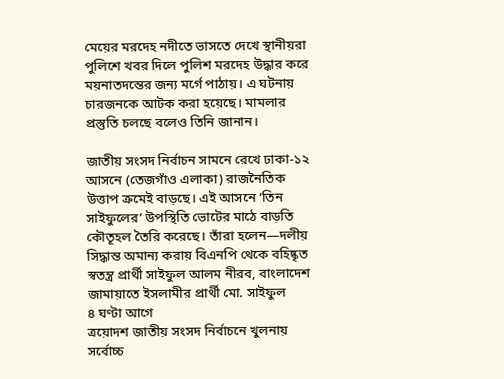মেয়ের মরদেহ নদীতে ভাসতে দেখে স্থানীয়রা পুলিশে খবর দিলে পুলিশ মরদেহ উদ্ধার করে ময়নাতদন্তের জন্য মর্গে পাঠায়। এ ঘটনায় চারজনকে আটক করা হয়েছে। মামলার প্রস্তুতি চলছে বলেও তিনি জানান।

জাতীয় সংসদ নির্বাচন সামনে রেখে ঢাকা-১২ আসনে (তেজগাঁও এলাকা) রাজনৈতিক উত্তাপ ক্রমেই বাড়ছে। এই আসনে ‘তিন সাইফুলের’ উপস্থিতি ভোটের মাঠে বাড়তি কৌতূহল তৈরি করেছে। তাঁরা হলেন—দলীয় সিদ্ধান্ত অমান্য করায় বিএনপি থেকে বহিষ্কৃত স্বতন্ত্র প্রার্থী সাইফুল আলম নীরব, বাংলাদেশ জামায়াতে ইসলামীর প্রার্থী মো. সাইফুল
৪ ঘণ্টা আগে
ত্রয়োদশ জাতীয় সংসদ নির্বাচনে খুলনায় সর্বোচ্চ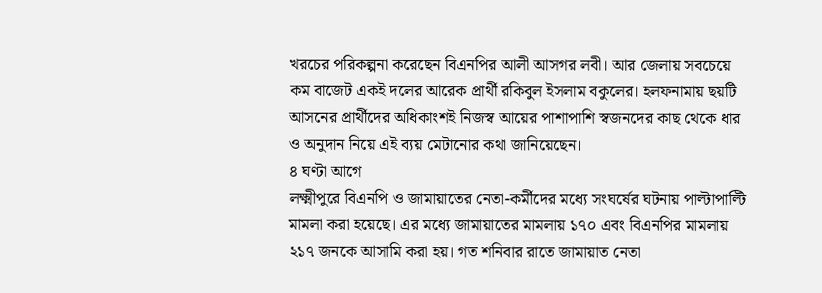খরচের পরিকল্পনা করেছেন বিএনপির আলী আসগর লবী। আর জেলায় সবচেয়ে কম বাজেট একই দলের আরেক প্রার্থী রকিবুল ইসলাম বকুলের। হলফনামায় ছয়টি আসনের প্রার্থীদের অধিকাংশই নিজস্ব আয়ের পাশাপাশি স্বজনদের কাছ থেকে ধার ও অনুদান নিয়ে এই ব্যয় মেটানোর কথা জানিয়েছেন।
৪ ঘণ্টা আগে
লক্ষ্মীপুরে বিএনপি ও জামায়াতের নেতা-কর্মীদের মধ্যে সংঘর্ষের ঘটনায় পাল্টাপাল্টি মামলা করা হয়েছে। এর মধ্যে জামায়াতের মামলায় ১৭০ এবং বিএনপির মামলায় ২১৭ জনকে আসামি করা হয়। গত শনিবার রাতে জামায়াত নেতা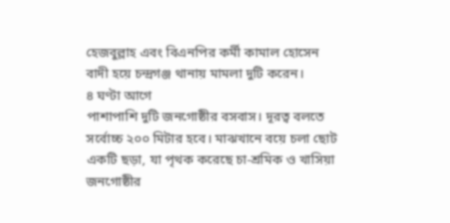হেজবুল্লাহ এবং বিএনপির কর্মী কামাল হোসেন বাদী হয়ে চন্দ্রগঞ্জ থানায় মামলা দুটি করেন।
৪ ঘণ্টা আগে
পাশাপাশি দুটি জনগোষ্ঠীর বসবাস। দূরত্ব বলতে সর্বোচ্চ ২০০ মিটার হবে। মাঝখানে বয়ে চলা ছোট একটি ছড়া, যা পৃথক করেছে চা-শ্রমিক ও খাসিয়া জনগোষ্ঠীর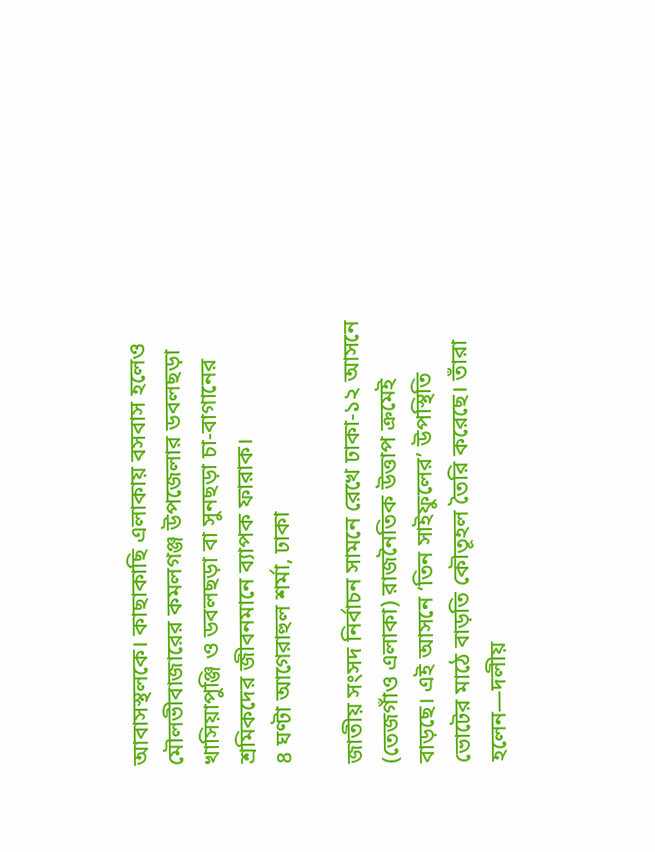আবাসস্থলকে। কাছাকাছি এলাকায় বসবাস হলেও মৌলভীবাজারের কমলগঞ্জ উপজেলার ডবলছড়া খাসিয়াপুঞ্জি ও ডবলছড়া বা সুনছড়া চা-বাগানের শ্রমিকদের জীবনমানে ব্যাপক ফারাক।
৪ ঘণ্টা আগেরাহুল শর্মা, ঢাকা

জাতীয় সংসদ নির্বাচন সামনে রেখে ঢাকা-১২ আসনে (তেজগাঁও এলাকা) রাজনৈতিক উত্তাপ ক্রমেই বাড়ছে। এই আসনে ‘তিন সাইফুলের’ উপস্থিতি ভোটের মাঠে বাড়তি কৌতূহল তৈরি করেছে। তাঁরা হলেন—দলীয়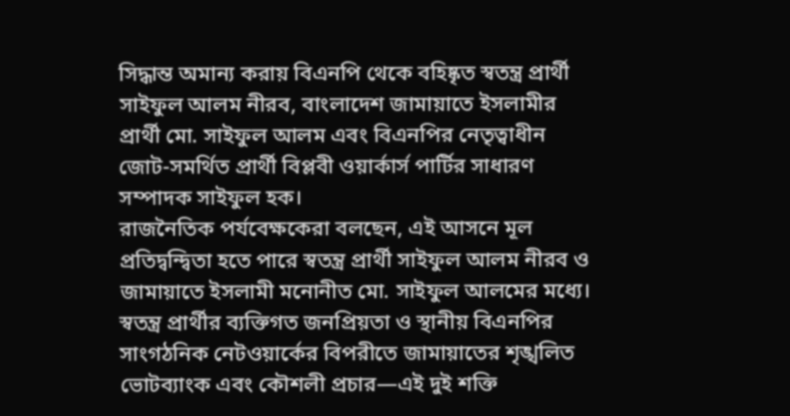সিদ্ধান্ত অমান্য করায় বিএনপি থেকে বহিষ্কৃত স্বতন্ত্র প্রার্থী সাইফুল আলম নীরব, বাংলাদেশ জামায়াতে ইসলামীর প্রার্থী মো. সাইফুল আলম এবং বিএনপির নেতৃত্বাধীন জোট-সমর্থিত প্রার্থী বিপ্লবী ওয়ার্কার্স পার্টির সাধারণ সম্পাদক সাইফুল হক।
রাজনৈতিক পর্যবেক্ষকেরা বলছেন, এই আসনে মূল প্রতিদ্বন্দ্বিতা হতে পারে স্বতন্ত্র প্রার্থী সাইফুল আলম নীরব ও জামায়াতে ইসলামী মনোনীত মো. সাইফুল আলমের মধ্যে। স্বতন্ত্র প্রার্থীর ব্যক্তিগত জনপ্রিয়তা ও স্থানীয় বিএনপির সাংগঠনিক নেটওয়ার্কের বিপরীতে জামায়াতের শৃঙ্খলিত ভোটব্যাংক এবং কৌশলী প্রচার—এই দুই শক্তি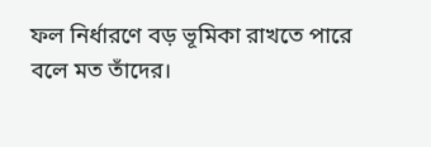ফল নির্ধারণে বড় ভূমিকা রাখতে পারে বলে মত তাঁদের।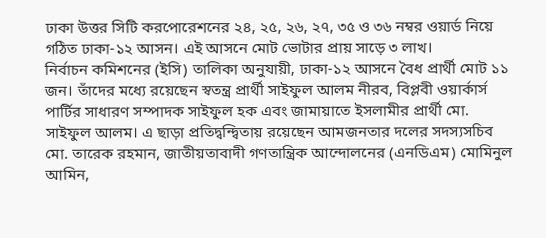ঢাকা উত্তর সিটি করপোরেশনের ২৪, ২৫, ২৬, ২৭, ৩৫ ও ৩৬ নম্বর ওয়ার্ড নিয়ে গঠিত ঢাকা-১২ আসন। এই আসনে মোট ভোটার প্রায় সাড়ে ৩ লাখ।
নির্বাচন কমিশনের (ইসি) তালিকা অনুযায়ী, ঢাকা-১২ আসনে বৈধ প্রার্থী মোট ১১ জন। তাঁদের মধ্যে রয়েছেন স্বতন্ত্র প্রার্থী সাইফুল আলম নীরব, বিপ্লবী ওয়ার্কার্স পার্টির সাধারণ সম্পাদক সাইফুল হক এবং জামায়াতে ইসলামীর প্রার্থী মো. সাইফুল আলম। এ ছাড়া প্রতিদ্বন্দ্বিতায় রয়েছেন আমজনতার দলের সদস্যসচিব মো. তারেক রহমান, জাতীয়তাবাদী গণতান্ত্রিক আন্দোলনের (এনডিএম) মোমিনুল আমিন,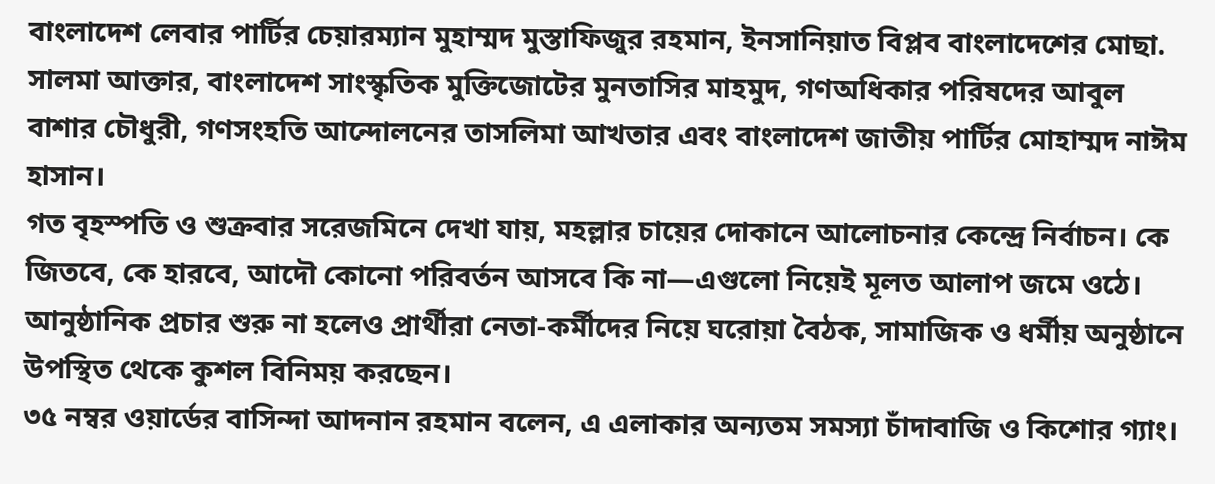বাংলাদেশ লেবার পার্টির চেয়ারম্যান মুহাম্মদ মুস্তাফিজুর রহমান, ইনসানিয়াত বিপ্লব বাংলাদেশের মোছা. সালমা আক্তার, বাংলাদেশ সাংস্কৃতিক মুক্তিজোটের মুনতাসির মাহমুদ, গণঅধিকার পরিষদের আবুল বাশার চৌধুরী, গণসংহতি আন্দোলনের তাসলিমা আখতার এবং বাংলাদেশ জাতীয় পার্টির মোহাম্মদ নাঈম হাসান।
গত বৃহস্পতি ও শুক্রবার সরেজমিনে দেখা যায়, মহল্লার চায়ের দোকানে আলোচনার কেন্দ্রে নির্বাচন। কে জিতবে, কে হারবে, আদৌ কোনো পরিবর্তন আসবে কি না—এগুলো নিয়েই মূলত আলাপ জমে ওঠে। আনুষ্ঠানিক প্রচার শুরু না হলেও প্রার্থীরা নেতা-কর্মীদের নিয়ে ঘরোয়া বৈঠক, সামাজিক ও ধর্মীয় অনুষ্ঠানে উপস্থিত থেকে কুশল বিনিময় করছেন।
৩৫ নম্বর ওয়ার্ডের বাসিন্দা আদনান রহমান বলেন, এ এলাকার অন্যতম সমস্যা চাঁদাবাজি ও কিশোর গ্যাং।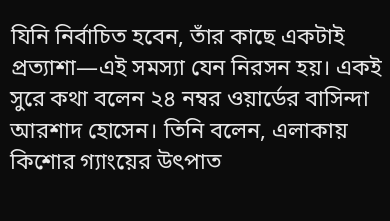যিনি নির্বাচিত হবেন, তাঁর কাছে একটাই প্রত্যাশা—এই সমস্যা যেন নিরসন হয়। একই সুরে কথা বলেন ২৪ নম্বর ওয়ার্ডের বাসিন্দা আরশাদ হোসেন। তিনি বলেন, এলাকায় কিশোর গ্যাংয়ের উৎপাত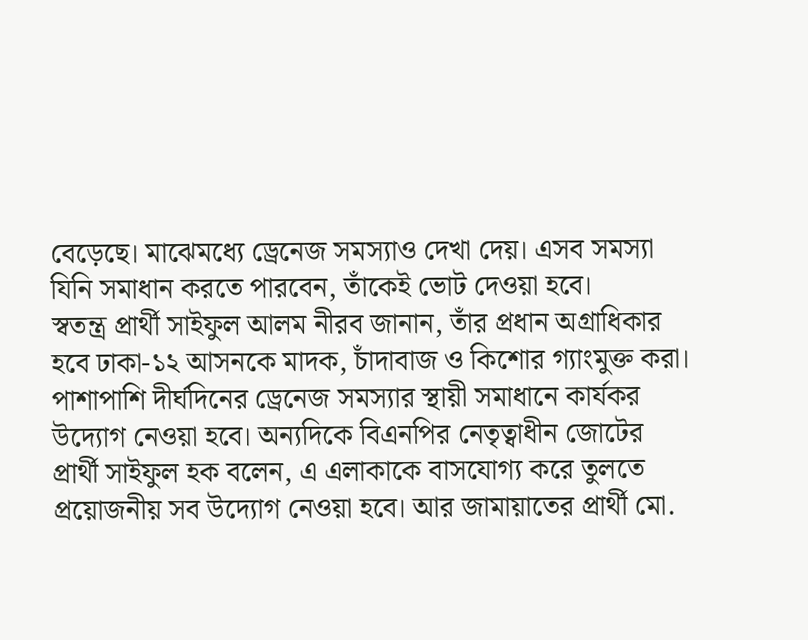বেড়েছে। মাঝেমধ্যে ড্রেনেজ সমস্যাও দেখা দেয়। এসব সমস্যা যিনি সমাধান করতে পারবেন, তাঁকেই ভোট দেওয়া হবে।
স্বতন্ত্র প্রার্থী সাইফুল আলম নীরব জানান, তাঁর প্রধান অগ্রাধিকার হবে ঢাকা-১২ আসনকে মাদক, চাঁদাবাজ ও কিশোর গ্যাংমুক্ত করা। পাশাপাশি দীর্ঘদিনের ড্রেনেজ সমস্যার স্থায়ী সমাধানে কার্যকর উদ্যোগ নেওয়া হবে। অন্যদিকে বিএনপির নেতৃত্বাধীন জোটের প্রার্থী সাইফুল হক বলেন, এ এলাকাকে বাসযোগ্য করে তুলতে প্রয়োজনীয় সব উদ্যোগ নেওয়া হবে। আর জামায়াতের প্রার্থী মো.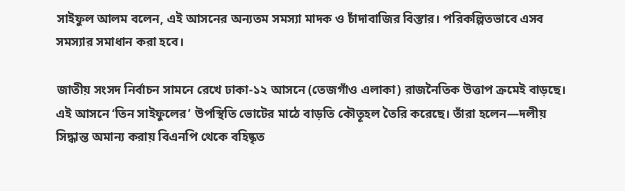সাইফুল আলম বলেন, এই আসনের অন্যতম সমস্যা মাদক ও চাঁদাবাজির বিস্তার। পরিকল্পিতভাবে এসব সমস্যার সমাধান করা হবে।

জাতীয় সংসদ নির্বাচন সামনে রেখে ঢাকা-১২ আসনে (তেজগাঁও এলাকা) রাজনৈতিক উত্তাপ ক্রমেই বাড়ছে। এই আসনে ‘তিন সাইফুলের’ উপস্থিতি ভোটের মাঠে বাড়তি কৌতূহল তৈরি করেছে। তাঁরা হলেন—দলীয় সিদ্ধান্ত অমান্য করায় বিএনপি থেকে বহিষ্কৃত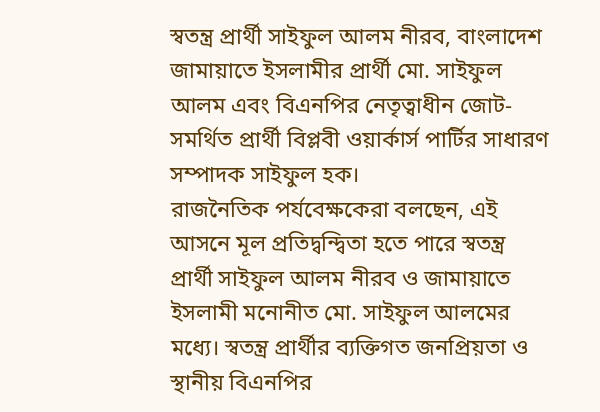স্বতন্ত্র প্রার্থী সাইফুল আলম নীরব, বাংলাদেশ জামায়াতে ইসলামীর প্রার্থী মো. সাইফুল আলম এবং বিএনপির নেতৃত্বাধীন জোট-সমর্থিত প্রার্থী বিপ্লবী ওয়ার্কার্স পার্টির সাধারণ সম্পাদক সাইফুল হক।
রাজনৈতিক পর্যবেক্ষকেরা বলছেন, এই আসনে মূল প্রতিদ্বন্দ্বিতা হতে পারে স্বতন্ত্র প্রার্থী সাইফুল আলম নীরব ও জামায়াতে ইসলামী মনোনীত মো. সাইফুল আলমের মধ্যে। স্বতন্ত্র প্রার্থীর ব্যক্তিগত জনপ্রিয়তা ও স্থানীয় বিএনপির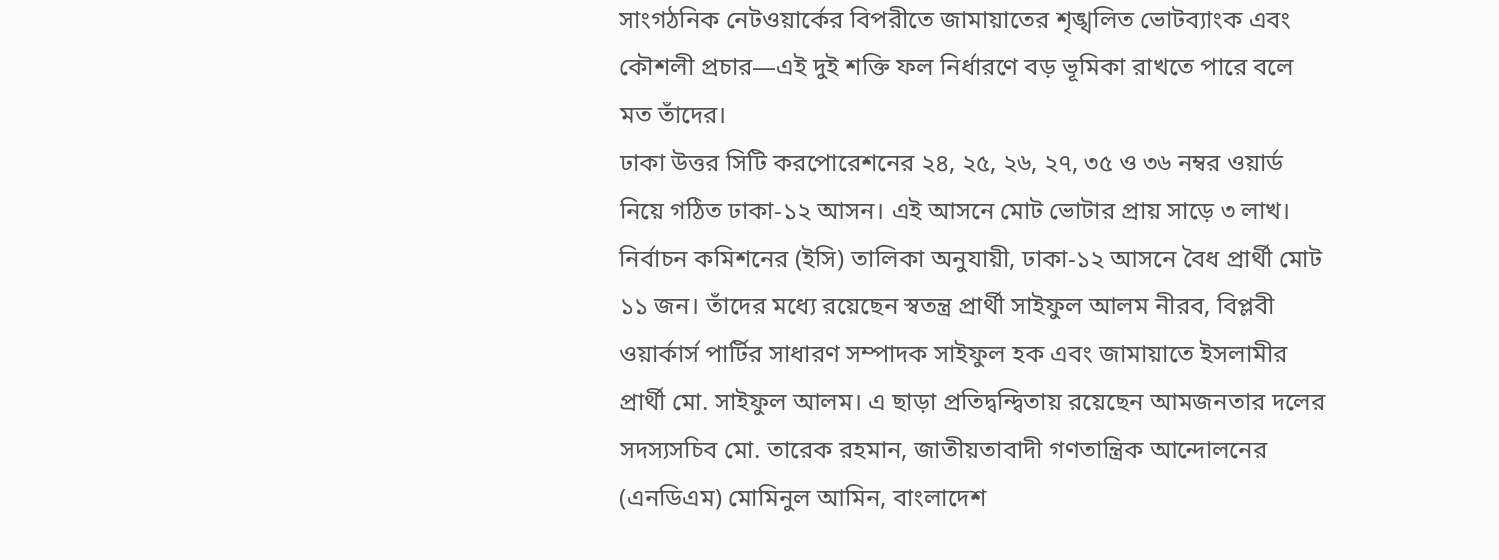সাংগঠনিক নেটওয়ার্কের বিপরীতে জামায়াতের শৃঙ্খলিত ভোটব্যাংক এবং কৌশলী প্রচার—এই দুই শক্তি ফল নির্ধারণে বড় ভূমিকা রাখতে পারে বলে মত তাঁদের।
ঢাকা উত্তর সিটি করপোরেশনের ২৪, ২৫, ২৬, ২৭, ৩৫ ও ৩৬ নম্বর ওয়ার্ড নিয়ে গঠিত ঢাকা-১২ আসন। এই আসনে মোট ভোটার প্রায় সাড়ে ৩ লাখ।
নির্বাচন কমিশনের (ইসি) তালিকা অনুযায়ী, ঢাকা-১২ আসনে বৈধ প্রার্থী মোট ১১ জন। তাঁদের মধ্যে রয়েছেন স্বতন্ত্র প্রার্থী সাইফুল আলম নীরব, বিপ্লবী ওয়ার্কার্স পার্টির সাধারণ সম্পাদক সাইফুল হক এবং জামায়াতে ইসলামীর প্রার্থী মো. সাইফুল আলম। এ ছাড়া প্রতিদ্বন্দ্বিতায় রয়েছেন আমজনতার দলের সদস্যসচিব মো. তারেক রহমান, জাতীয়তাবাদী গণতান্ত্রিক আন্দোলনের (এনডিএম) মোমিনুল আমিন, বাংলাদেশ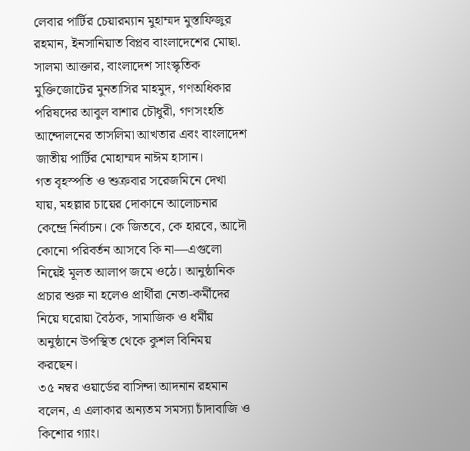লেবার পার্টির চেয়ারম্যান মুহাম্মদ মুস্তাফিজুর রহমান, ইনসানিয়াত বিপ্লব বাংলাদেশের মোছা. সালমা আক্তার, বাংলাদেশ সাংস্কৃতিক মুক্তিজোটের মুনতাসির মাহমুদ, গণঅধিকার পরিষদের আবুল বাশার চৌধুরী, গণসংহতি আন্দোলনের তাসলিমা আখতার এবং বাংলাদেশ জাতীয় পার্টির মোহাম্মদ নাঈম হাসান।
গত বৃহস্পতি ও শুক্রবার সরেজমিনে দেখা যায়, মহল্লার চায়ের দোকানে আলোচনার কেন্দ্রে নির্বাচন। কে জিতবে, কে হারবে, আদৌ কোনো পরিবর্তন আসবে কি না—এগুলো নিয়েই মূলত আলাপ জমে ওঠে। আনুষ্ঠানিক প্রচার শুরু না হলেও প্রার্থীরা নেতা-কর্মীদের নিয়ে ঘরোয়া বৈঠক, সামাজিক ও ধর্মীয় অনুষ্ঠানে উপস্থিত থেকে কুশল বিনিময় করছেন।
৩৫ নম্বর ওয়ার্ডের বাসিন্দা আদনান রহমান বলেন, এ এলাকার অন্যতম সমস্যা চাঁদাবাজি ও কিশোর গ্যাং।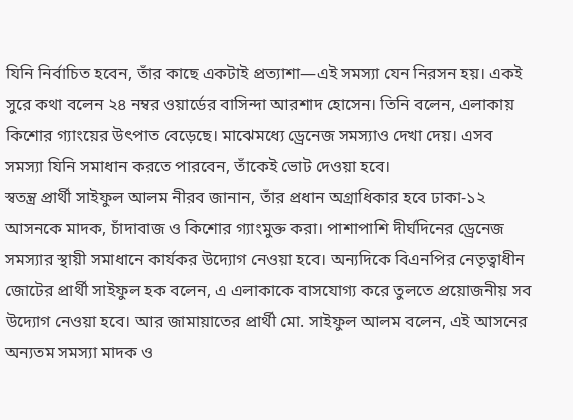যিনি নির্বাচিত হবেন, তাঁর কাছে একটাই প্রত্যাশা—এই সমস্যা যেন নিরসন হয়। একই সুরে কথা বলেন ২৪ নম্বর ওয়ার্ডের বাসিন্দা আরশাদ হোসেন। তিনি বলেন, এলাকায় কিশোর গ্যাংয়ের উৎপাত বেড়েছে। মাঝেমধ্যে ড্রেনেজ সমস্যাও দেখা দেয়। এসব সমস্যা যিনি সমাধান করতে পারবেন, তাঁকেই ভোট দেওয়া হবে।
স্বতন্ত্র প্রার্থী সাইফুল আলম নীরব জানান, তাঁর প্রধান অগ্রাধিকার হবে ঢাকা-১২ আসনকে মাদক, চাঁদাবাজ ও কিশোর গ্যাংমুক্ত করা। পাশাপাশি দীর্ঘদিনের ড্রেনেজ সমস্যার স্থায়ী সমাধানে কার্যকর উদ্যোগ নেওয়া হবে। অন্যদিকে বিএনপির নেতৃত্বাধীন জোটের প্রার্থী সাইফুল হক বলেন, এ এলাকাকে বাসযোগ্য করে তুলতে প্রয়োজনীয় সব উদ্যোগ নেওয়া হবে। আর জামায়াতের প্রার্থী মো. সাইফুল আলম বলেন, এই আসনের অন্যতম সমস্যা মাদক ও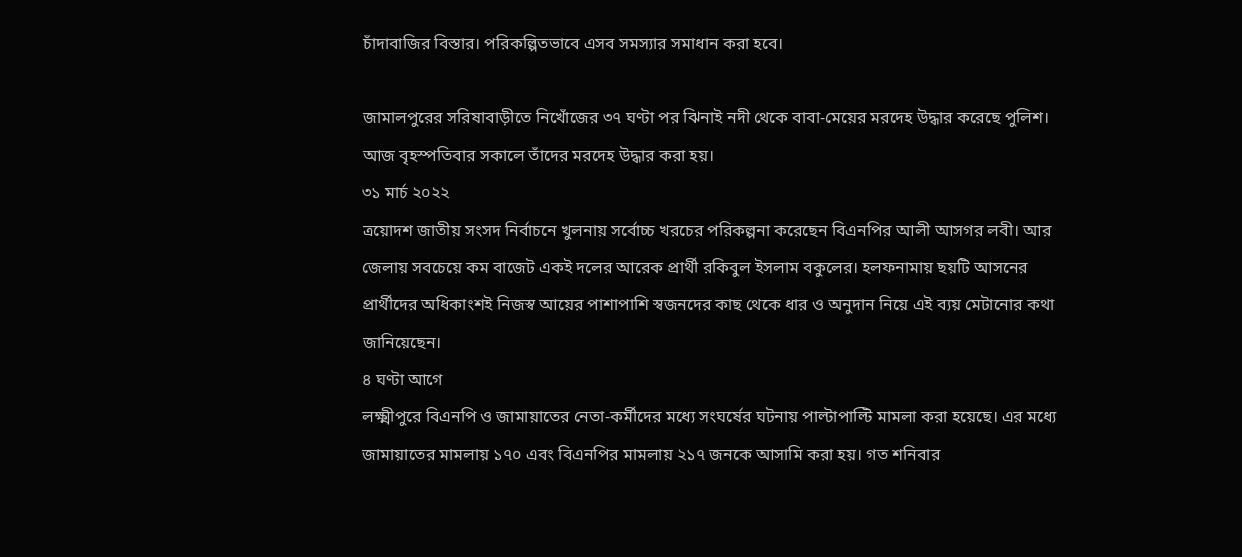চাঁদাবাজির বিস্তার। পরিকল্পিতভাবে এসব সমস্যার সমাধান করা হবে।

জামালপুরের সরিষাবাড়ীতে নিখোঁজের ৩৭ ঘণ্টা পর ঝিনাই নদী থেকে বাবা-মেয়ের মরদেহ উদ্ধার করেছে পুলিশ। আজ বৃহস্পতিবার সকালে তাঁদের মরদেহ উদ্ধার করা হয়।
৩১ মার্চ ২০২২
ত্রয়োদশ জাতীয় সংসদ নির্বাচনে খুলনায় সর্বোচ্চ খরচের পরিকল্পনা করেছেন বিএনপির আলী আসগর লবী। আর জেলায় সবচেয়ে কম বাজেট একই দলের আরেক প্রার্থী রকিবুল ইসলাম বকুলের। হলফনামায় ছয়টি আসনের প্রার্থীদের অধিকাংশই নিজস্ব আয়ের পাশাপাশি স্বজনদের কাছ থেকে ধার ও অনুদান নিয়ে এই ব্যয় মেটানোর কথা জানিয়েছেন।
৪ ঘণ্টা আগে
লক্ষ্মীপুরে বিএনপি ও জামায়াতের নেতা-কর্মীদের মধ্যে সংঘর্ষের ঘটনায় পাল্টাপাল্টি মামলা করা হয়েছে। এর মধ্যে জামায়াতের মামলায় ১৭০ এবং বিএনপির মামলায় ২১৭ জনকে আসামি করা হয়। গত শনিবার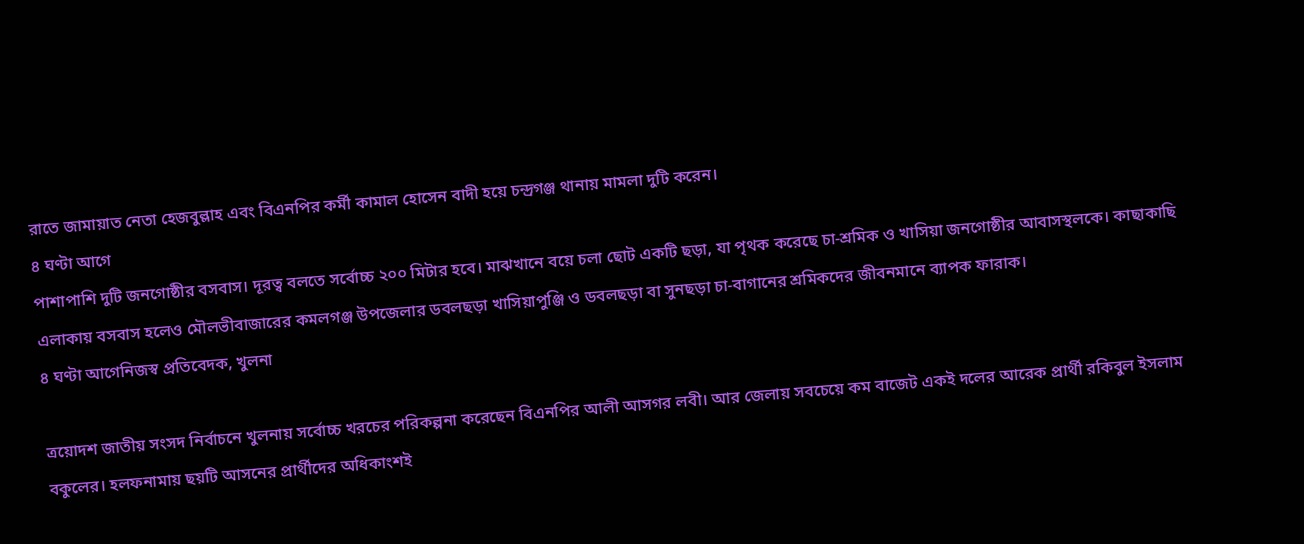রাতে জামায়াত নেতা হেজবুল্লাহ এবং বিএনপির কর্মী কামাল হোসেন বাদী হয়ে চন্দ্রগঞ্জ থানায় মামলা দুটি করেন।
৪ ঘণ্টা আগে
পাশাপাশি দুটি জনগোষ্ঠীর বসবাস। দূরত্ব বলতে সর্বোচ্চ ২০০ মিটার হবে। মাঝখানে বয়ে চলা ছোট একটি ছড়া, যা পৃথক করেছে চা-শ্রমিক ও খাসিয়া জনগোষ্ঠীর আবাসস্থলকে। কাছাকাছি এলাকায় বসবাস হলেও মৌলভীবাজারের কমলগঞ্জ উপজেলার ডবলছড়া খাসিয়াপুঞ্জি ও ডবলছড়া বা সুনছড়া চা-বাগানের শ্রমিকদের জীবনমানে ব্যাপক ফারাক।
৪ ঘণ্টা আগেনিজস্ব প্রতিবেদক, খুলনা

ত্রয়োদশ জাতীয় সংসদ নির্বাচনে খুলনায় সর্বোচ্চ খরচের পরিকল্পনা করেছেন বিএনপির আলী আসগর লবী। আর জেলায় সবচেয়ে কম বাজেট একই দলের আরেক প্রার্থী রকিবুল ইসলাম বকুলের। হলফনামায় ছয়টি আসনের প্রার্থীদের অধিকাংশই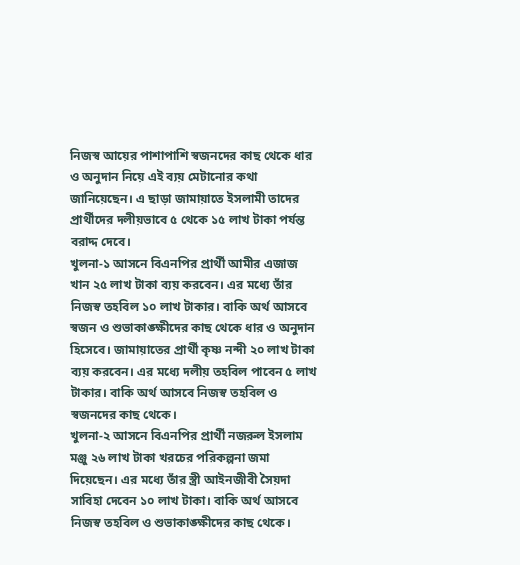নিজস্ব আয়ের পাশাপাশি স্বজনদের কাছ থেকে ধার ও অনুদান নিয়ে এই ব্যয় মেটানোর কথা জানিয়েছেন। এ ছাড়া জামায়াতে ইসলামী তাদের প্রার্থীদের দলীয়ভাবে ৫ থেকে ১৫ লাখ টাকা পর্যন্ত বরাদ্দ দেবে।
খুলনা-১ আসনে বিএনপির প্রার্থী আমীর এজাজ খান ২৫ লাখ টাকা ব্যয় করবেন। এর মধ্যে তাঁর নিজস্ব তহবিল ১০ লাখ টাকার। বাকি অর্থ আসবে স্বজন ও শুভাকাঙ্ক্ষীদের কাছ থেকে ধার ও অনুদান হিসেবে। জামায়াতের প্রার্থী কৃষ্ণ নন্দী ২০ লাখ টাকা ব্যয় করবেন। এর মধ্যে দলীয় তহবিল পাবেন ৫ লাখ টাকার। বাকি অর্থ আসবে নিজস্ব তহবিল ও স্বজনদের কাছ থেকে।
খুলনা-২ আসনে বিএনপির প্রার্থী নজরুল ইসলাম মঞ্জু ২৬ লাখ টাকা খরচের পরিকল্পনা জমা দিয়েছেন। এর মধ্যে তাঁর স্ত্রী আইনজীবী সৈয়দা সাবিহা দেবেন ১০ লাখ টাকা। বাকি অর্থ আসবে নিজস্ব তহবিল ও শুভাকাঙ্ক্ষীদের কাছ থেকে।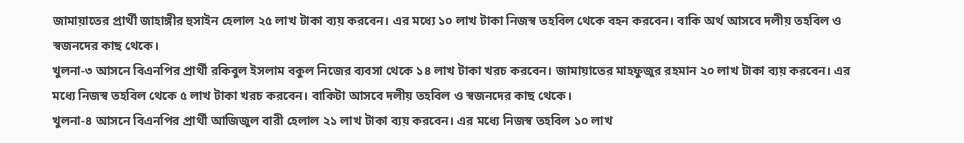জামায়াতের প্রার্থী জাহাঙ্গীর হুসাইন হেলাল ২৫ লাখ টাকা ব্যয় করবেন। এর মধ্যে ১০ লাখ টাকা নিজস্ব তহবিল থেকে বহন করবেন। বাকি অর্থ আসবে দলীয় তহবিল ও স্বজনদের কাছ থেকে।
খুলনা-৩ আসনে বিএনপির প্রার্থী রকিবুল ইসলাম বকুল নিজের ব্যবসা থেকে ১৪ লাখ টাকা খরচ করবেন। জামায়াতের মাহফুজুর রহমান ২০ লাখ টাকা ব্যয় করবেন। এর মধ্যে নিজস্ব তহবিল থেকে ৫ লাখ টাকা খরচ করবেন। বাকিটা আসবে দলীয় তহবিল ও স্বজনদের কাছ থেকে।
খুলনা-৪ আসনে বিএনপির প্রার্থী আজিজুল বারী হেলাল ২১ লাখ টাকা ব্যয় করবেন। এর মধ্যে নিজস্ব তহবিল ১০ লাখ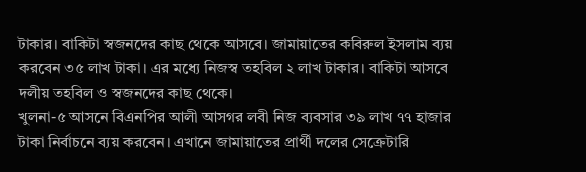টাকার। বাকিটা স্বজনদের কাছ থেকে আসবে। জামায়াতের কবিরুল ইসলাম ব্যয় করবেন ৩৫ লাখ টাকা। এর মধ্যে নিজস্ব তহবিল ২ লাখ টাকার। বাকিটা আসবে দলীয় তহবিল ও স্বজনদের কাছ থেকে।
খুলনা-৫ আসনে বিএনপির আলী আসগর লবী নিজ ব্যবসার ৩৯ লাখ ৭৭ হাজার টাকা নির্বাচনে ব্যয় করবেন। এখানে জামায়াতের প্রার্থী দলের সেক্রেটারি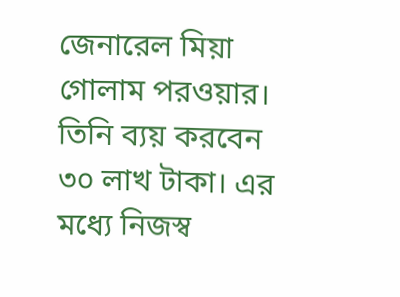জেনারেল মিয়া গোলাম পরওয়ার। তিনি ব্যয় করবেন ৩০ লাখ টাকা। এর মধ্যে নিজস্ব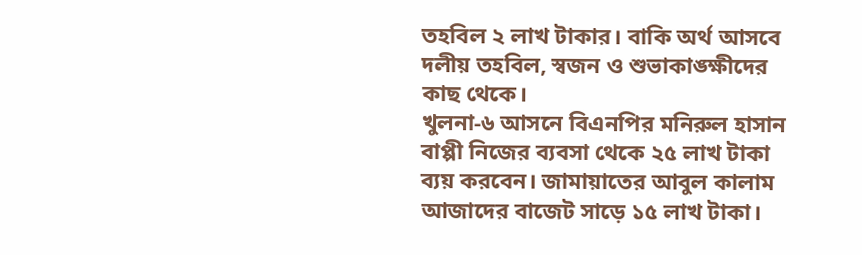তহবিল ২ লাখ টাকার। বাকি অর্থ আসবে দলীয় তহবিল, স্বজন ও শুভাকাঙ্ক্ষীদের কাছ থেকে।
খুলনা-৬ আসনে বিএনপির মনিরুল হাসান বাপ্পী নিজের ব্যবসা থেকে ২৫ লাখ টাকা ব্যয় করবেন। জামায়াতের আবুল কালাম আজাদের বাজেট সাড়ে ১৫ লাখ টাকা।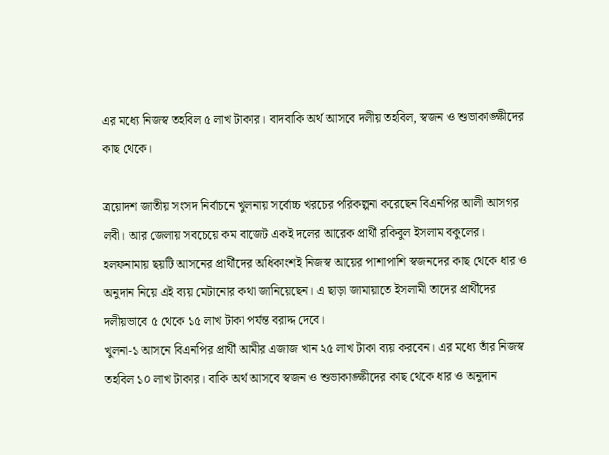এর মধ্যে নিজস্ব তহবিল ৫ লাখ টাকার। বাদবাকি অর্থ আসবে দলীয় তহবিল, স্বজন ও শুভাকাঙ্ক্ষীদের কাছ থেকে।

ত্রয়োদশ জাতীয় সংসদ নির্বাচনে খুলনায় সর্বোচ্চ খরচের পরিকল্পনা করেছেন বিএনপির আলী আসগর লবী। আর জেলায় সবচেয়ে কম বাজেট একই দলের আরেক প্রার্থী রকিবুল ইসলাম বকুলের। হলফনামায় ছয়টি আসনের প্রার্থীদের অধিকাংশই নিজস্ব আয়ের পাশাপাশি স্বজনদের কাছ থেকে ধার ও অনুদান নিয়ে এই ব্যয় মেটানোর কথা জানিয়েছেন। এ ছাড়া জামায়াতে ইসলামী তাদের প্রার্থীদের দলীয়ভাবে ৫ থেকে ১৫ লাখ টাকা পর্যন্ত বরাদ্দ দেবে।
খুলনা-১ আসনে বিএনপির প্রার্থী আমীর এজাজ খান ২৫ লাখ টাকা ব্যয় করবেন। এর মধ্যে তাঁর নিজস্ব তহবিল ১০ লাখ টাকার। বাকি অর্থ আসবে স্বজন ও শুভাকাঙ্ক্ষীদের কাছ থেকে ধার ও অনুদান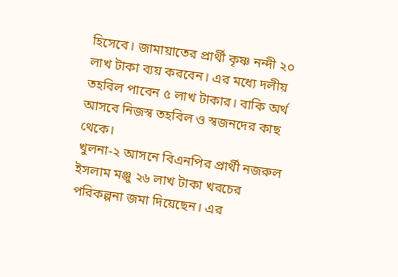হিসেবে। জামায়াতের প্রার্থী কৃষ্ণ নন্দী ২০ লাখ টাকা ব্যয় করবেন। এর মধ্যে দলীয় তহবিল পাবেন ৫ লাখ টাকার। বাকি অর্থ আসবে নিজস্ব তহবিল ও স্বজনদের কাছ থেকে।
খুলনা-২ আসনে বিএনপির প্রার্থী নজরুল ইসলাম মঞ্জু ২৬ লাখ টাকা খরচের পরিকল্পনা জমা দিয়েছেন। এর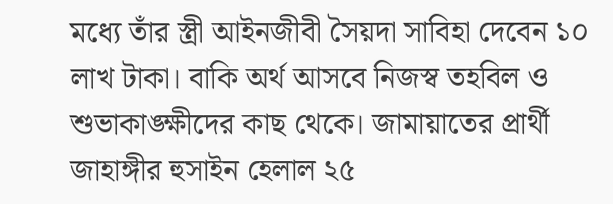মধ্যে তাঁর স্ত্রী আইনজীবী সৈয়দা সাবিহা দেবেন ১০ লাখ টাকা। বাকি অর্থ আসবে নিজস্ব তহবিল ও শুভাকাঙ্ক্ষীদের কাছ থেকে। জামায়াতের প্রার্থী জাহাঙ্গীর হুসাইন হেলাল ২৫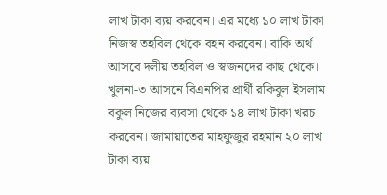লাখ টাকা ব্যয় করবেন। এর মধ্যে ১০ লাখ টাকা নিজস্ব তহবিল থেকে বহন করবেন। বাকি অর্থ আসবে দলীয় তহবিল ও স্বজনদের কাছ থেকে।
খুলনা-৩ আসনে বিএনপির প্রার্থী রকিবুল ইসলাম বকুল নিজের ব্যবসা থেকে ১৪ লাখ টাকা খরচ করবেন। জামায়াতের মাহফুজুর রহমান ২০ লাখ টাকা ব্যয়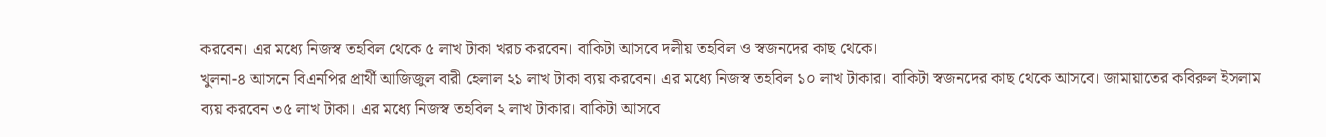করবেন। এর মধ্যে নিজস্ব তহবিল থেকে ৫ লাখ টাকা খরচ করবেন। বাকিটা আসবে দলীয় তহবিল ও স্বজনদের কাছ থেকে।
খুলনা-৪ আসনে বিএনপির প্রার্থী আজিজুল বারী হেলাল ২১ লাখ টাকা ব্যয় করবেন। এর মধ্যে নিজস্ব তহবিল ১০ লাখ টাকার। বাকিটা স্বজনদের কাছ থেকে আসবে। জামায়াতের কবিরুল ইসলাম ব্যয় করবেন ৩৫ লাখ টাকা। এর মধ্যে নিজস্ব তহবিল ২ লাখ টাকার। বাকিটা আসবে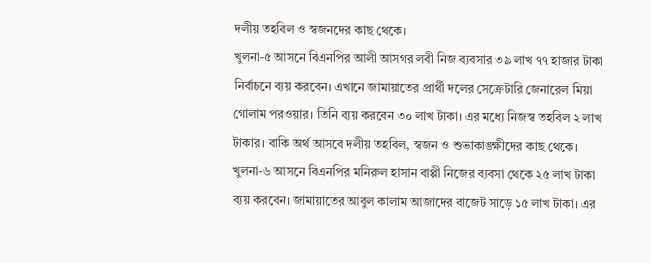দলীয় তহবিল ও স্বজনদের কাছ থেকে।
খুলনা-৫ আসনে বিএনপির আলী আসগর লবী নিজ ব্যবসার ৩৯ লাখ ৭৭ হাজার টাকা নির্বাচনে ব্যয় করবেন। এখানে জামায়াতের প্রার্থী দলের সেক্রেটারি জেনারেল মিয়া গোলাম পরওয়ার। তিনি ব্যয় করবেন ৩০ লাখ টাকা। এর মধ্যে নিজস্ব তহবিল ২ লাখ টাকার। বাকি অর্থ আসবে দলীয় তহবিল, স্বজন ও শুভাকাঙ্ক্ষীদের কাছ থেকে।
খুলনা-৬ আসনে বিএনপির মনিরুল হাসান বাপ্পী নিজের ব্যবসা থেকে ২৫ লাখ টাকা ব্যয় করবেন। জামায়াতের আবুল কালাম আজাদের বাজেট সাড়ে ১৫ লাখ টাকা। এর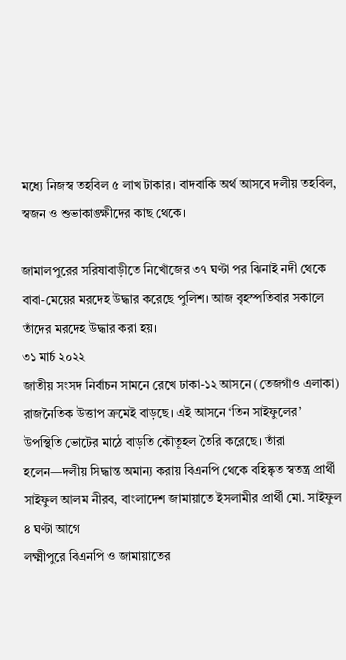মধ্যে নিজস্ব তহবিল ৫ লাখ টাকার। বাদবাকি অর্থ আসবে দলীয় তহবিল, স্বজন ও শুভাকাঙ্ক্ষীদের কাছ থেকে।

জামালপুরের সরিষাবাড়ীতে নিখোঁজের ৩৭ ঘণ্টা পর ঝিনাই নদী থেকে বাবা-মেয়ের মরদেহ উদ্ধার করেছে পুলিশ। আজ বৃহস্পতিবার সকালে তাঁদের মরদেহ উদ্ধার করা হয়।
৩১ মার্চ ২০২২
জাতীয় সংসদ নির্বাচন সামনে রেখে ঢাকা-১২ আসনে (তেজগাঁও এলাকা) রাজনৈতিক উত্তাপ ক্রমেই বাড়ছে। এই আসনে ‘তিন সাইফুলের’ উপস্থিতি ভোটের মাঠে বাড়তি কৌতূহল তৈরি করেছে। তাঁরা হলেন—দলীয় সিদ্ধান্ত অমান্য করায় বিএনপি থেকে বহিষ্কৃত স্বতন্ত্র প্রার্থী সাইফুল আলম নীরব, বাংলাদেশ জামায়াতে ইসলামীর প্রার্থী মো. সাইফুল
৪ ঘণ্টা আগে
লক্ষ্মীপুরে বিএনপি ও জামায়াতের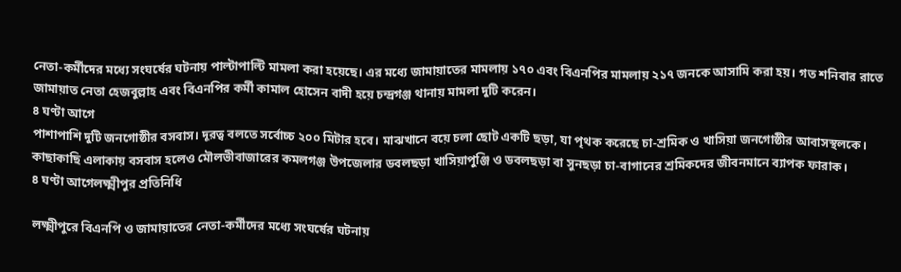নেতা-কর্মীদের মধ্যে সংঘর্ষের ঘটনায় পাল্টাপাল্টি মামলা করা হয়েছে। এর মধ্যে জামায়াতের মামলায় ১৭০ এবং বিএনপির মামলায় ২১৭ জনকে আসামি করা হয়। গত শনিবার রাতে জামায়াত নেতা হেজবুল্লাহ এবং বিএনপির কর্মী কামাল হোসেন বাদী হয়ে চন্দ্রগঞ্জ থানায় মামলা দুটি করেন।
৪ ঘণ্টা আগে
পাশাপাশি দুটি জনগোষ্ঠীর বসবাস। দূরত্ব বলতে সর্বোচ্চ ২০০ মিটার হবে। মাঝখানে বয়ে চলা ছোট একটি ছড়া, যা পৃথক করেছে চা-শ্রমিক ও খাসিয়া জনগোষ্ঠীর আবাসস্থলকে। কাছাকাছি এলাকায় বসবাস হলেও মৌলভীবাজারের কমলগঞ্জ উপজেলার ডবলছড়া খাসিয়াপুঞ্জি ও ডবলছড়া বা সুনছড়া চা-বাগানের শ্রমিকদের জীবনমানে ব্যাপক ফারাক।
৪ ঘণ্টা আগেলক্ষ্মীপুর প্রতিনিধি

লক্ষ্মীপুরে বিএনপি ও জামায়াতের নেতা-কর্মীদের মধ্যে সংঘর্ষের ঘটনায়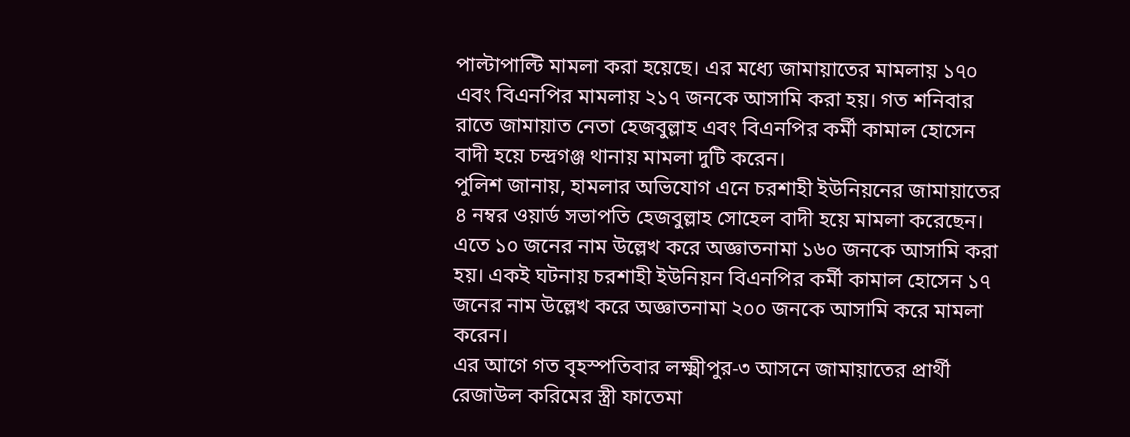পাল্টাপাল্টি মামলা করা হয়েছে। এর মধ্যে জামায়াতের মামলায় ১৭০ এবং বিএনপির মামলায় ২১৭ জনকে আসামি করা হয়। গত শনিবার রাতে জামায়াত নেতা হেজবুল্লাহ এবং বিএনপির কর্মী কামাল হোসেন বাদী হয়ে চন্দ্রগঞ্জ থানায় মামলা দুটি করেন।
পুলিশ জানায়, হামলার অভিযোগ এনে চরশাহী ইউনিয়নের জামায়াতের ৪ নম্বর ওয়ার্ড সভাপতি হেজবুল্লাহ সোহেল বাদী হয়ে মামলা করেছেন। এতে ১০ জনের নাম উল্লেখ করে অজ্ঞাতনামা ১৬০ জনকে আসামি করা হয়। একই ঘটনায় চরশাহী ইউনিয়ন বিএনপির কর্মী কামাল হোসেন ১৭ জনের নাম উল্লেখ করে অজ্ঞাতনামা ২০০ জনকে আসামি করে মামলা করেন।
এর আগে গত বৃহস্পতিবার লক্ষ্মীপুর-৩ আসনে জামায়াতের প্রার্থী রেজাউল করিমের স্ত্রী ফাতেমা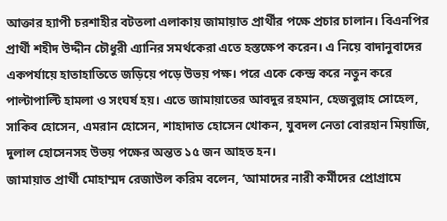আক্তার হ্যাপী চরশাহীর বটতলা এলাকায় জামায়াত প্রার্থীর পক্ষে প্রচার চালান। বিএনপির প্রার্থী শহীদ উদ্দীন চৌধুরী এ্যানির সমর্থকেরা এতে হস্তক্ষেপ করেন। এ নিয়ে বাদানুবাদের একপর্যায়ে হাতাহাতিতে জড়িয়ে পড়ে উভয় পক্ষ। পরে একে কেন্দ্র করে নতুন করে পাল্টাপাল্টি হামলা ও সংঘর্ষ হয়। এতে জামায়াতের আবদুর রহমান, হেজবুল্লাহ সোহেল, সাকিব হোসেন, এমরান হোসেন, শাহাদাত হোসেন খোকন, যুবদল নেতা বোরহান মিয়াজি, দুলাল হোসেনসহ উভয় পক্ষের অন্তত ১৫ জন আহত হন।
জামায়াত প্রার্থী মোহাম্মদ রেজাউল করিম বলেন, ‘আমাদের নারী কর্মীদের প্রোগ্রামে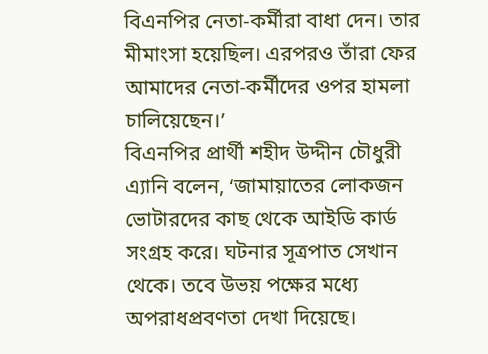বিএনপির নেতা-কর্মীরা বাধা দেন। তার মীমাংসা হয়েছিল। এরপরও তাঁরা ফের আমাদের নেতা-কর্মীদের ওপর হামলা চালিয়েছেন।’
বিএনপির প্রার্থী শহীদ উদ্দীন চৌধুরী এ্যানি বলেন, ‘জামায়াতের লোকজন ভোটারদের কাছ থেকে আইডি কার্ড সংগ্রহ করে। ঘটনার সূত্রপাত সেখান থেকে। তবে উভয় পক্ষের মধ্যে অপরাধপ্রবণতা দেখা দিয়েছে।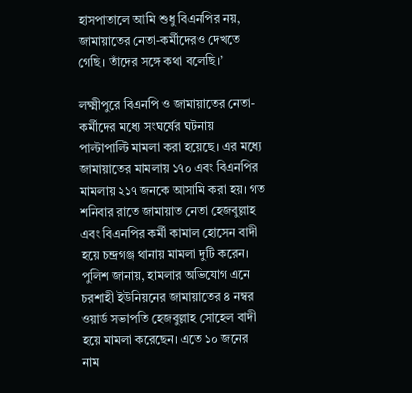হাসপাতালে আমি শুধু বিএনপির নয়, জামায়াতের নেতা-কর্মীদেরও দেখতে গেছি। তাঁদের সঙ্গে কথা বলেছি।’

লক্ষ্মীপুরে বিএনপি ও জামায়াতের নেতা-কর্মীদের মধ্যে সংঘর্ষের ঘটনায় পাল্টাপাল্টি মামলা করা হয়েছে। এর মধ্যে জামায়াতের মামলায় ১৭০ এবং বিএনপির মামলায় ২১৭ জনকে আসামি করা হয়। গত শনিবার রাতে জামায়াত নেতা হেজবুল্লাহ এবং বিএনপির কর্মী কামাল হোসেন বাদী হয়ে চন্দ্রগঞ্জ থানায় মামলা দুটি করেন।
পুলিশ জানায়, হামলার অভিযোগ এনে চরশাহী ইউনিয়নের জামায়াতের ৪ নম্বর ওয়ার্ড সভাপতি হেজবুল্লাহ সোহেল বাদী হয়ে মামলা করেছেন। এতে ১০ জনের নাম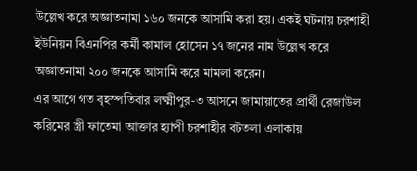উল্লেখ করে অজ্ঞাতনামা ১৬০ জনকে আসামি করা হয়। একই ঘটনায় চরশাহী ইউনিয়ন বিএনপির কর্মী কামাল হোসেন ১৭ জনের নাম উল্লেখ করে অজ্ঞাতনামা ২০০ জনকে আসামি করে মামলা করেন।
এর আগে গত বৃহস্পতিবার লক্ষ্মীপুর-৩ আসনে জামায়াতের প্রার্থী রেজাউল করিমের স্ত্রী ফাতেমা আক্তার হ্যাপী চরশাহীর বটতলা এলাকায়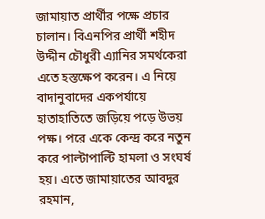জামায়াত প্রার্থীর পক্ষে প্রচার চালান। বিএনপির প্রার্থী শহীদ উদ্দীন চৌধুরী এ্যানির সমর্থকেরা এতে হস্তক্ষেপ করেন। এ নিয়ে বাদানুবাদের একপর্যায়ে হাতাহাতিতে জড়িয়ে পড়ে উভয় পক্ষ। পরে একে কেন্দ্র করে নতুন করে পাল্টাপাল্টি হামলা ও সংঘর্ষ হয়। এতে জামায়াতের আবদুর রহমান,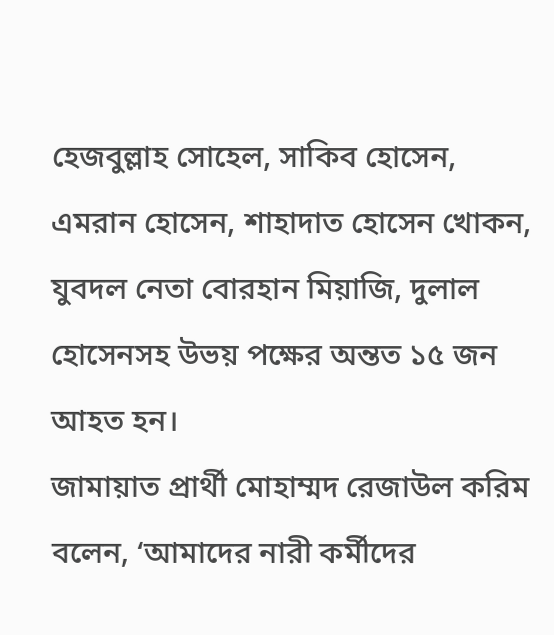হেজবুল্লাহ সোহেল, সাকিব হোসেন, এমরান হোসেন, শাহাদাত হোসেন খোকন, যুবদল নেতা বোরহান মিয়াজি, দুলাল হোসেনসহ উভয় পক্ষের অন্তত ১৫ জন আহত হন।
জামায়াত প্রার্থী মোহাম্মদ রেজাউল করিম বলেন, ‘আমাদের নারী কর্মীদের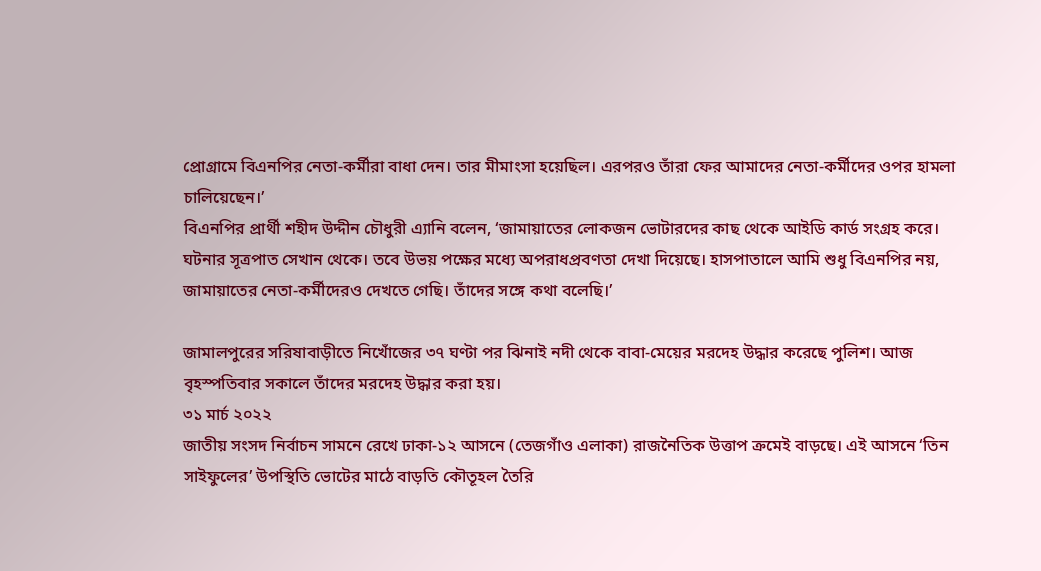প্রোগ্রামে বিএনপির নেতা-কর্মীরা বাধা দেন। তার মীমাংসা হয়েছিল। এরপরও তাঁরা ফের আমাদের নেতা-কর্মীদের ওপর হামলা চালিয়েছেন।’
বিএনপির প্রার্থী শহীদ উদ্দীন চৌধুরী এ্যানি বলেন, ‘জামায়াতের লোকজন ভোটারদের কাছ থেকে আইডি কার্ড সংগ্রহ করে। ঘটনার সূত্রপাত সেখান থেকে। তবে উভয় পক্ষের মধ্যে অপরাধপ্রবণতা দেখা দিয়েছে। হাসপাতালে আমি শুধু বিএনপির নয়, জামায়াতের নেতা-কর্মীদেরও দেখতে গেছি। তাঁদের সঙ্গে কথা বলেছি।’

জামালপুরের সরিষাবাড়ীতে নিখোঁজের ৩৭ ঘণ্টা পর ঝিনাই নদী থেকে বাবা-মেয়ের মরদেহ উদ্ধার করেছে পুলিশ। আজ বৃহস্পতিবার সকালে তাঁদের মরদেহ উদ্ধার করা হয়।
৩১ মার্চ ২০২২
জাতীয় সংসদ নির্বাচন সামনে রেখে ঢাকা-১২ আসনে (তেজগাঁও এলাকা) রাজনৈতিক উত্তাপ ক্রমেই বাড়ছে। এই আসনে ‘তিন সাইফুলের’ উপস্থিতি ভোটের মাঠে বাড়তি কৌতূহল তৈরি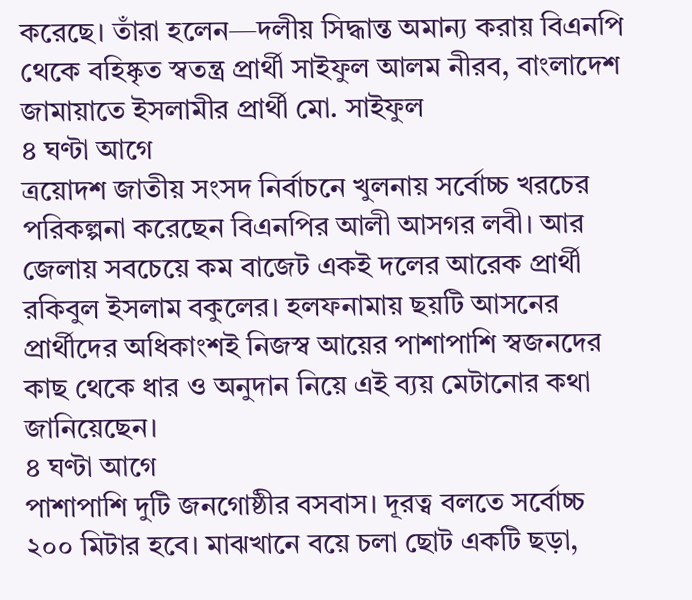করেছে। তাঁরা হলেন—দলীয় সিদ্ধান্ত অমান্য করায় বিএনপি থেকে বহিষ্কৃত স্বতন্ত্র প্রার্থী সাইফুল আলম নীরব, বাংলাদেশ জামায়াতে ইসলামীর প্রার্থী মো. সাইফুল
৪ ঘণ্টা আগে
ত্রয়োদশ জাতীয় সংসদ নির্বাচনে খুলনায় সর্বোচ্চ খরচের পরিকল্পনা করেছেন বিএনপির আলী আসগর লবী। আর জেলায় সবচেয়ে কম বাজেট একই দলের আরেক প্রার্থী রকিবুল ইসলাম বকুলের। হলফনামায় ছয়টি আসনের প্রার্থীদের অধিকাংশই নিজস্ব আয়ের পাশাপাশি স্বজনদের কাছ থেকে ধার ও অনুদান নিয়ে এই ব্যয় মেটানোর কথা জানিয়েছেন।
৪ ঘণ্টা আগে
পাশাপাশি দুটি জনগোষ্ঠীর বসবাস। দূরত্ব বলতে সর্বোচ্চ ২০০ মিটার হবে। মাঝখানে বয়ে চলা ছোট একটি ছড়া,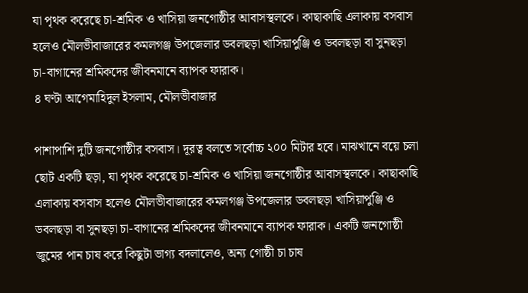যা পৃথক করেছে চা-শ্রমিক ও খাসিয়া জনগোষ্ঠীর আবাসস্থলকে। কাছাকাছি এলাকায় বসবাস হলেও মৌলভীবাজারের কমলগঞ্জ উপজেলার ডবলছড়া খাসিয়াপুঞ্জি ও ডবলছড়া বা সুনছড়া চা-বাগানের শ্রমিকদের জীবনমানে ব্যাপক ফারাক।
৪ ঘণ্টা আগেমাহিদুল ইসলাম, মৌলভীবাজার

পাশাপাশি দুটি জনগোষ্ঠীর বসবাস। দূরত্ব বলতে সর্বোচ্চ ২০০ মিটার হবে। মাঝখানে বয়ে চলা ছোট একটি ছড়া, যা পৃথক করেছে চা-শ্রমিক ও খাসিয়া জনগোষ্ঠীর আবাসস্থলকে। কাছাকাছি এলাকায় বসবাস হলেও মৌলভীবাজারের কমলগঞ্জ উপজেলার ডবলছড়া খাসিয়াপুঞ্জি ও ডবলছড়া বা সুনছড়া চা-বাগানের শ্রমিকদের জীবনমানে ব্যাপক ফারাক। একটি জনগোষ্ঠী জুমের পান চাষ করে কিছুটা ভাগ্য বদলালেও, অন্য গোষ্ঠী চা চাষ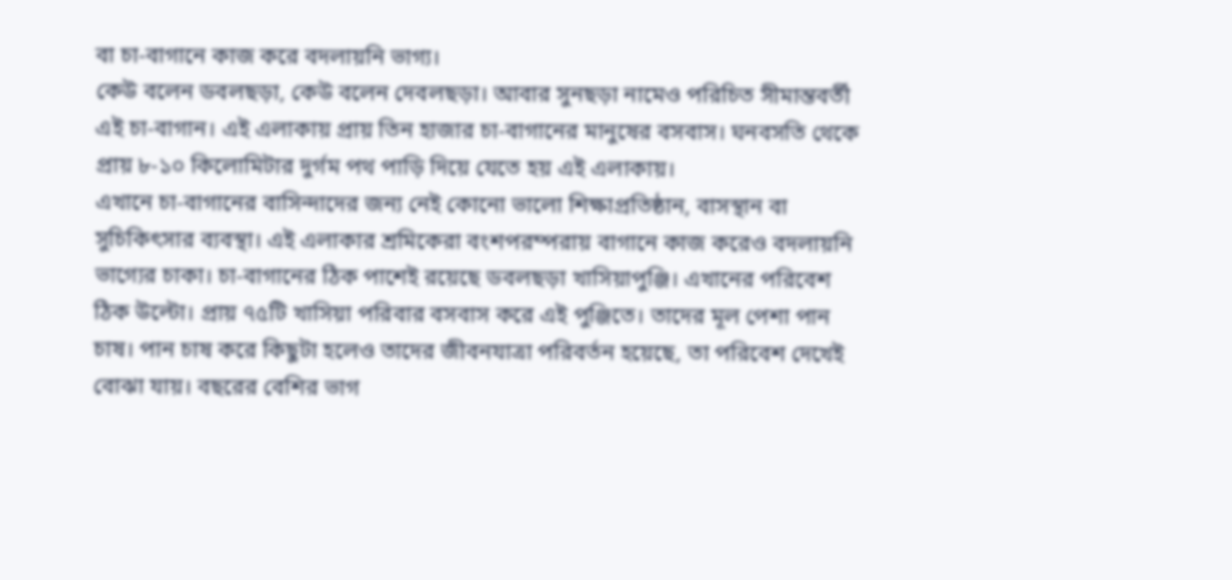বা চা-বাগানে কাজ করে বদলায়নি ভাগ্য।
কেউ বলেন ডবলছড়া, কেউ বলেন দেবলছড়া। আবার সুনছড়া নামেও পরিচিত সীমান্তবর্তী এই চা-বাগান। এই এলাকায় প্রায় তিন হাজার চা-বাগানের মানুষের বসবাস। ঘনবসতি থেকে প্রায় ৮-১০ কিলোমিটার দুর্গম পথ পাড়ি দিয়ে যেতে হয় এই এলাকায়।
এখানে চা-বাগানের বাসিন্দাদের জন্য নেই কোনো ভালো শিক্ষাপ্রতিষ্ঠান, বাসস্থান বা সুচিকিৎসার ব্যবস্থা। এই এলাকার শ্রমিকেরা বংশপরম্পরায় বাগানে কাজ করেও বদলায়নি ভাগ্যের চাকা। চা-বাগানের ঠিক পাশেই রয়েছে ডবলছড়া খাসিয়াপুঞ্জি। এখানের পরিবেশ ঠিক উল্টো। প্রায় ৭৫টি খাসিয়া পরিবার বসবাস করে এই পুঞ্জিতে। তাদের মূল পেশা পান চাষ। পান চাষ করে কিছুটা হলেও তাদের জীবনযাত্রা পরিবর্তন হয়েছে, তা পরিবেশ দেখেই বোঝা যায়। বছরের বেশির ভাগ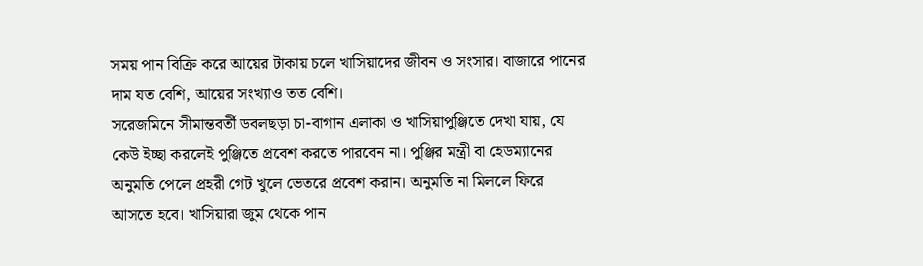সময় পান বিক্রি করে আয়ের টাকায় চলে খাসিয়াদের জীবন ও সংসার। বাজারে পানের দাম যত বেশি, আয়ের সংখ্যাও তত বেশি।
সরেজমিনে সীমান্তবর্তী ডবলছড়া চা-বাগান এলাকা ও খাসিয়াপুঞ্জিতে দেখা যায়, যে কেউ ইচ্ছা করলেই পুঞ্জিতে প্রবেশ করতে পারবেন না। পুঞ্জির মন্ত্রী বা হেডম্যানের অনুমতি পেলে প্রহরী গেট খুলে ভেতরে প্রবেশ করান। অনুমতি না মিললে ফিরে আসতে হবে। খাসিয়ারা জুম থেকে পান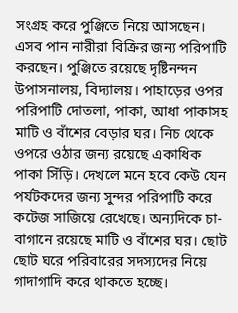সংগ্রহ করে পুঞ্জিতে নিয়ে আসছেন। এসব পান নারীরা বিক্রির জন্য পরিপাটি করছেন। পুঞ্জিতে রয়েছে দৃষ্টিনন্দন উপাসনালয়, বিদ্যালয়। পাহাড়ের ওপর পরিপাটি দোতলা, পাকা, আধা পাকাসহ মাটি ও বাঁশের বেড়ার ঘর। নিচ থেকে ওপরে ওঠার জন্য রয়েছে একাধিক পাকা সিঁড়ি। দেখলে মনে হবে কেউ যেন পর্যটকদের জন্য সুন্দর পরিপাটি করে কটেজ সাজিয়ে রেখেছে। অন্যদিকে চা-বাগানে রয়েছে মাটি ও বাঁশের ঘর। ছোট ছোট ঘরে পরিবারের সদস্যদের নিয়ে গাদাগাদি করে থাকতে হচ্ছে।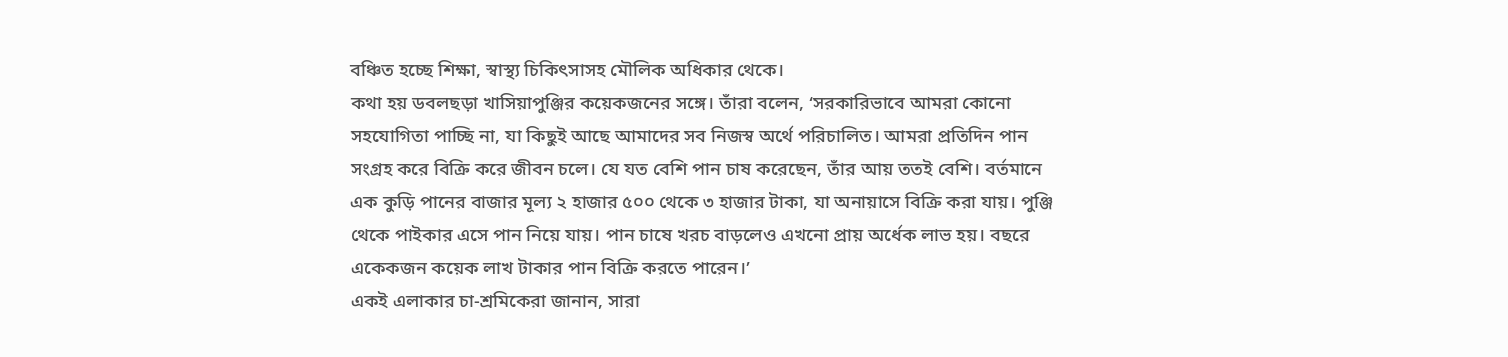বঞ্চিত হচ্ছে শিক্ষা, স্বাস্থ্য চিকিৎসাসহ মৌলিক অধিকার থেকে।
কথা হয় ডবলছড়া খাসিয়াপুঞ্জির কয়েকজনের সঙ্গে। তাঁরা বলেন, ‘সরকারিভাবে আমরা কোনো সহযোগিতা পাচ্ছি না, যা কিছুই আছে আমাদের সব নিজস্ব অর্থে পরিচালিত। আমরা প্রতিদিন পান সংগ্রহ করে বিক্রি করে জীবন চলে। যে যত বেশি পান চাষ করেছেন, তাঁর আয় ততই বেশি। বর্তমানে এক কুড়ি পানের বাজার মূল্য ২ হাজার ৫০০ থেকে ৩ হাজার টাকা, যা অনায়াসে বিক্রি করা যায়। পুঞ্জি থেকে পাইকার এসে পান নিয়ে যায়। পান চাষে খরচ বাড়লেও এখনো প্রায় অর্ধেক লাভ হয়। বছরে একেকজন কয়েক লাখ টাকার পান বিক্রি করতে পারেন।’
একই এলাকার চা-শ্রমিকেরা জানান, সারা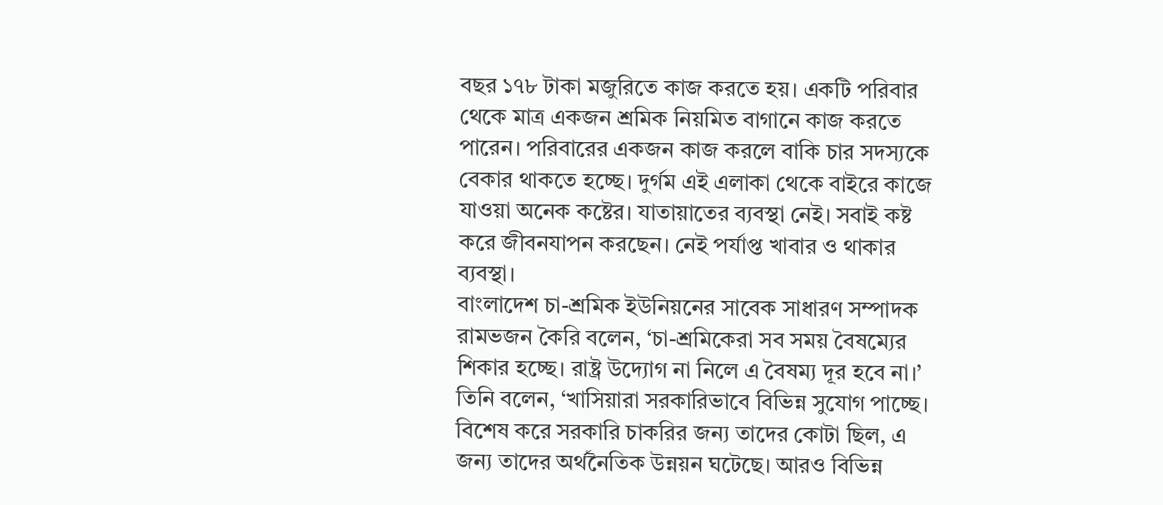বছর ১৭৮ টাকা মজুরিতে কাজ করতে হয়। একটি পরিবার থেকে মাত্র একজন শ্রমিক নিয়মিত বাগানে কাজ করতে পারেন। পরিবারের একজন কাজ করলে বাকি চার সদস্যকে বেকার থাকতে হচ্ছে। দুর্গম এই এলাকা থেকে বাইরে কাজে যাওয়া অনেক কষ্টের। যাতায়াতের ব্যবস্থা নেই। সবাই কষ্ট করে জীবনযাপন করছেন। নেই পর্যাপ্ত খাবার ও থাকার ব্যবস্থা।
বাংলাদেশ চা-শ্রমিক ইউনিয়নের সাবেক সাধারণ সম্পাদক রামভজন কৈরি বলেন, ‘চা-শ্রমিকেরা সব সময় বৈষম্যের শিকার হচ্ছে। রাষ্ট্র উদ্যোগ না নিলে এ বৈষম্য দূর হবে না।’ তিনি বলেন, ‘খাসিয়ারা সরকারিভাবে বিভিন্ন সুযোগ পাচ্ছে। বিশেষ করে সরকারি চাকরির জন্য তাদের কোটা ছিল, এ জন্য তাদের অর্থনৈতিক উন্নয়ন ঘটেছে। আরও বিভিন্ন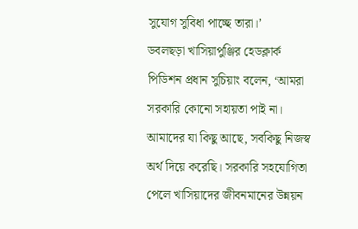সুযোগ সুবিধা পাচ্ছে তারা।’
ডবলছড়া খাসিয়াপুঞ্জির হেডক্লার্ক পিডিশন প্রধান সুচিয়াং বলেন, ‘আমরা সরকারি কোনো সহায়তা পাই না। আমাদের যা কিছু আছে, সবকিছু নিজস্ব অর্থ দিয়ে করেছি। সরকারি সহযোগিতা পেলে খাসিয়াদের জীবনমানের উন্নয়ন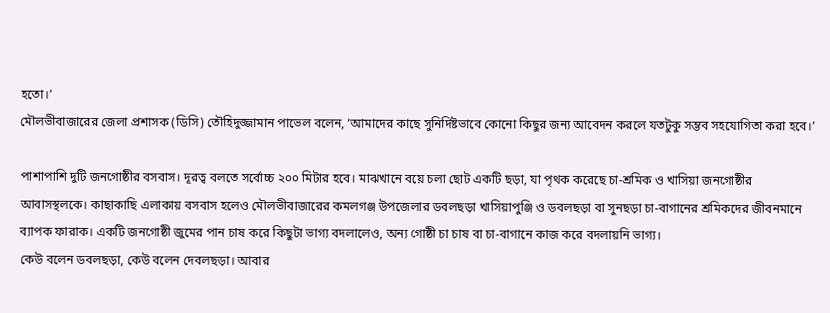হতো।’
মৌলভীবাজারের জেলা প্রশাসক (ডিসি) তৌহিদুজ্জামান পাভেল বলেন, ‘আমাদের কাছে সুনির্দিষ্টভাবে কোনো কিছুর জন্য আবেদন করলে যতটুকু সম্ভব সহযোগিতা করা হবে।’

পাশাপাশি দুটি জনগোষ্ঠীর বসবাস। দূরত্ব বলতে সর্বোচ্চ ২০০ মিটার হবে। মাঝখানে বয়ে চলা ছোট একটি ছড়া, যা পৃথক করেছে চা-শ্রমিক ও খাসিয়া জনগোষ্ঠীর আবাসস্থলকে। কাছাকাছি এলাকায় বসবাস হলেও মৌলভীবাজারের কমলগঞ্জ উপজেলার ডবলছড়া খাসিয়াপুঞ্জি ও ডবলছড়া বা সুনছড়া চা-বাগানের শ্রমিকদের জীবনমানে ব্যাপক ফারাক। একটি জনগোষ্ঠী জুমের পান চাষ করে কিছুটা ভাগ্য বদলালেও, অন্য গোষ্ঠী চা চাষ বা চা-বাগানে কাজ করে বদলায়নি ভাগ্য।
কেউ বলেন ডবলছড়া, কেউ বলেন দেবলছড়া। আবার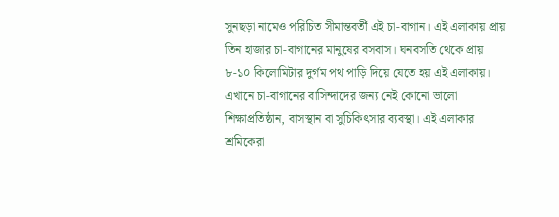সুনছড়া নামেও পরিচিত সীমান্তবর্তী এই চা-বাগান। এই এলাকায় প্রায় তিন হাজার চা-বাগানের মানুষের বসবাস। ঘনবসতি থেকে প্রায় ৮-১০ কিলোমিটার দুর্গম পথ পাড়ি দিয়ে যেতে হয় এই এলাকায়।
এখানে চা-বাগানের বাসিন্দাদের জন্য নেই কোনো ভালো শিক্ষাপ্রতিষ্ঠান, বাসস্থান বা সুচিকিৎসার ব্যবস্থা। এই এলাকার শ্রমিকেরা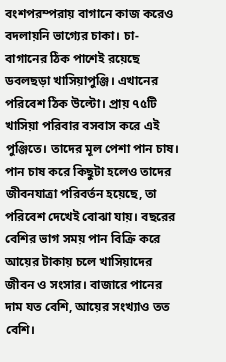বংশপরম্পরায় বাগানে কাজ করেও বদলায়নি ভাগ্যের চাকা। চা-বাগানের ঠিক পাশেই রয়েছে ডবলছড়া খাসিয়াপুঞ্জি। এখানের পরিবেশ ঠিক উল্টো। প্রায় ৭৫টি খাসিয়া পরিবার বসবাস করে এই পুঞ্জিতে। তাদের মূল পেশা পান চাষ। পান চাষ করে কিছুটা হলেও তাদের জীবনযাত্রা পরিবর্তন হয়েছে, তা পরিবেশ দেখেই বোঝা যায়। বছরের বেশির ভাগ সময় পান বিক্রি করে আয়ের টাকায় চলে খাসিয়াদের জীবন ও সংসার। বাজারে পানের দাম যত বেশি, আয়ের সংখ্যাও তত বেশি।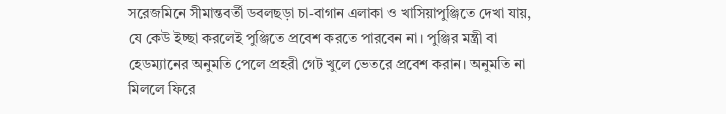সরেজমিনে সীমান্তবর্তী ডবলছড়া চা-বাগান এলাকা ও খাসিয়াপুঞ্জিতে দেখা যায়, যে কেউ ইচ্ছা করলেই পুঞ্জিতে প্রবেশ করতে পারবেন না। পুঞ্জির মন্ত্রী বা হেডম্যানের অনুমতি পেলে প্রহরী গেট খুলে ভেতরে প্রবেশ করান। অনুমতি না মিললে ফিরে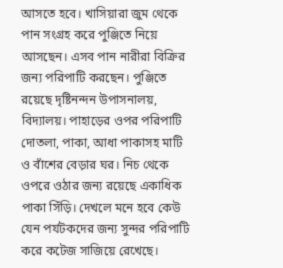আসতে হবে। খাসিয়ারা জুম থেকে পান সংগ্রহ করে পুঞ্জিতে নিয়ে আসছেন। এসব পান নারীরা বিক্রির জন্য পরিপাটি করছেন। পুঞ্জিতে রয়েছে দৃষ্টিনন্দন উপাসনালয়, বিদ্যালয়। পাহাড়ের ওপর পরিপাটি দোতলা, পাকা, আধা পাকাসহ মাটি ও বাঁশের বেড়ার ঘর। নিচ থেকে ওপরে ওঠার জন্য রয়েছে একাধিক পাকা সিঁড়ি। দেখলে মনে হবে কেউ যেন পর্যটকদের জন্য সুন্দর পরিপাটি করে কটেজ সাজিয়ে রেখেছে।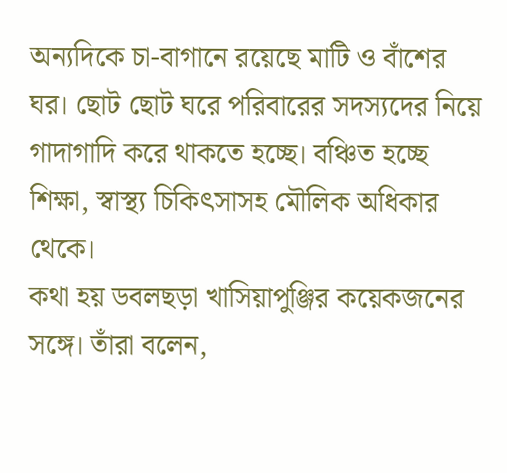অন্যদিকে চা-বাগানে রয়েছে মাটি ও বাঁশের ঘর। ছোট ছোট ঘরে পরিবারের সদস্যদের নিয়ে গাদাগাদি করে থাকতে হচ্ছে। বঞ্চিত হচ্ছে শিক্ষা, স্বাস্থ্য চিকিৎসাসহ মৌলিক অধিকার থেকে।
কথা হয় ডবলছড়া খাসিয়াপুঞ্জির কয়েকজনের সঙ্গে। তাঁরা বলেন,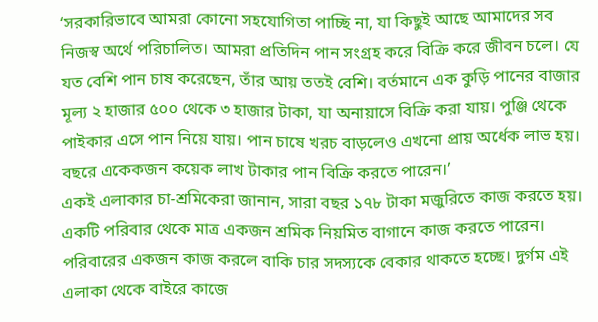‘সরকারিভাবে আমরা কোনো সহযোগিতা পাচ্ছি না, যা কিছুই আছে আমাদের সব নিজস্ব অর্থে পরিচালিত। আমরা প্রতিদিন পান সংগ্রহ করে বিক্রি করে জীবন চলে। যে যত বেশি পান চাষ করেছেন, তাঁর আয় ততই বেশি। বর্তমানে এক কুড়ি পানের বাজার মূল্য ২ হাজার ৫০০ থেকে ৩ হাজার টাকা, যা অনায়াসে বিক্রি করা যায়। পুঞ্জি থেকে পাইকার এসে পান নিয়ে যায়। পান চাষে খরচ বাড়লেও এখনো প্রায় অর্ধেক লাভ হয়। বছরে একেকজন কয়েক লাখ টাকার পান বিক্রি করতে পারেন।’
একই এলাকার চা-শ্রমিকেরা জানান, সারা বছর ১৭৮ টাকা মজুরিতে কাজ করতে হয়। একটি পরিবার থেকে মাত্র একজন শ্রমিক নিয়মিত বাগানে কাজ করতে পারেন। পরিবারের একজন কাজ করলে বাকি চার সদস্যকে বেকার থাকতে হচ্ছে। দুর্গম এই এলাকা থেকে বাইরে কাজে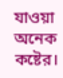যাওয়া অনেক কষ্টের।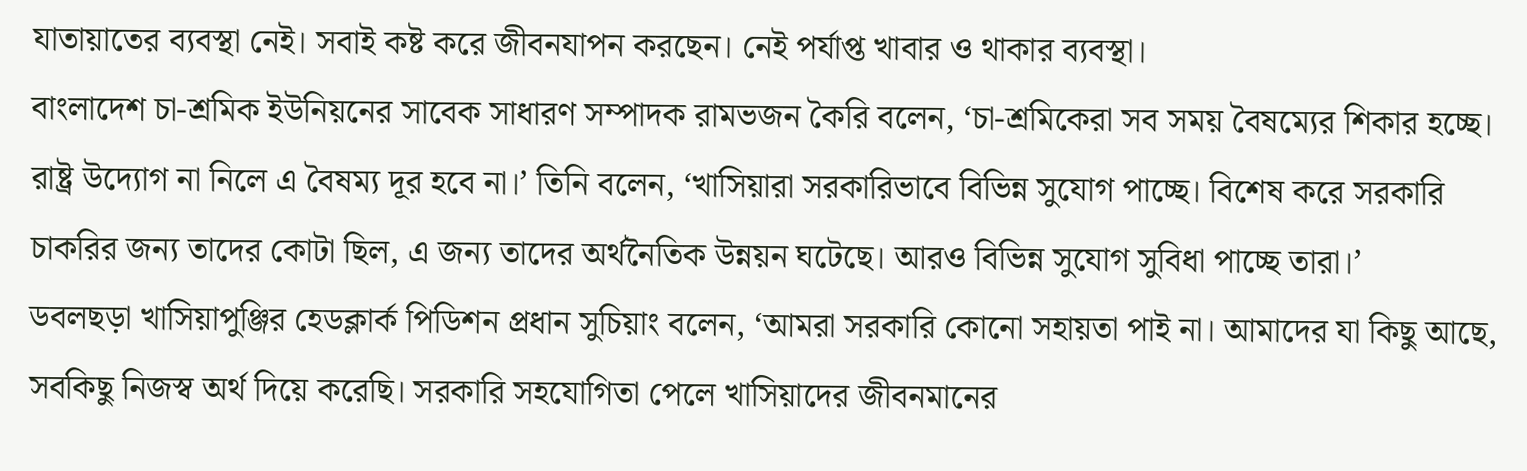যাতায়াতের ব্যবস্থা নেই। সবাই কষ্ট করে জীবনযাপন করছেন। নেই পর্যাপ্ত খাবার ও থাকার ব্যবস্থা।
বাংলাদেশ চা-শ্রমিক ইউনিয়নের সাবেক সাধারণ সম্পাদক রামভজন কৈরি বলেন, ‘চা-শ্রমিকেরা সব সময় বৈষম্যের শিকার হচ্ছে। রাষ্ট্র উদ্যোগ না নিলে এ বৈষম্য দূর হবে না।’ তিনি বলেন, ‘খাসিয়ারা সরকারিভাবে বিভিন্ন সুযোগ পাচ্ছে। বিশেষ করে সরকারি চাকরির জন্য তাদের কোটা ছিল, এ জন্য তাদের অর্থনৈতিক উন্নয়ন ঘটেছে। আরও বিভিন্ন সুযোগ সুবিধা পাচ্ছে তারা।’
ডবলছড়া খাসিয়াপুঞ্জির হেডক্লার্ক পিডিশন প্রধান সুচিয়াং বলেন, ‘আমরা সরকারি কোনো সহায়তা পাই না। আমাদের যা কিছু আছে, সবকিছু নিজস্ব অর্থ দিয়ে করেছি। সরকারি সহযোগিতা পেলে খাসিয়াদের জীবনমানের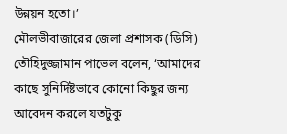উন্নয়ন হতো।’
মৌলভীবাজারের জেলা প্রশাসক (ডিসি) তৌহিদুজ্জামান পাভেল বলেন, ‘আমাদের কাছে সুনির্দিষ্টভাবে কোনো কিছুর জন্য আবেদন করলে যতটুকু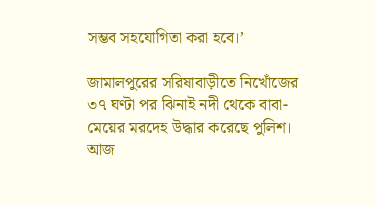সম্ভব সহযোগিতা করা হবে।’

জামালপুরের সরিষাবাড়ীতে নিখোঁজের ৩৭ ঘণ্টা পর ঝিনাই নদী থেকে বাবা-মেয়ের মরদেহ উদ্ধার করেছে পুলিশ। আজ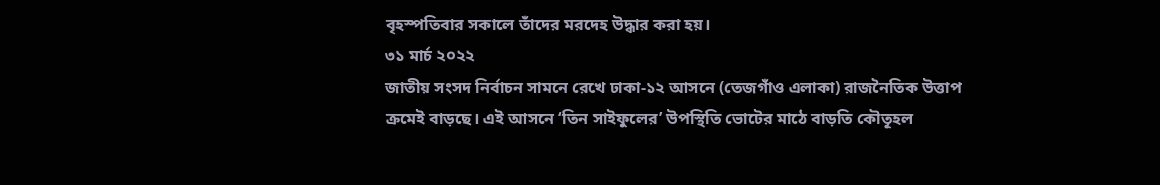বৃহস্পতিবার সকালে তাঁদের মরদেহ উদ্ধার করা হয়।
৩১ মার্চ ২০২২
জাতীয় সংসদ নির্বাচন সামনে রেখে ঢাকা-১২ আসনে (তেজগাঁও এলাকা) রাজনৈতিক উত্তাপ ক্রমেই বাড়ছে। এই আসনে ‘তিন সাইফুলের’ উপস্থিতি ভোটের মাঠে বাড়তি কৌতূহল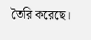তৈরি করেছে।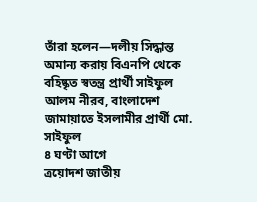তাঁরা হলেন—দলীয় সিদ্ধান্ত অমান্য করায় বিএনপি থেকে বহিষ্কৃত স্বতন্ত্র প্রার্থী সাইফুল আলম নীরব, বাংলাদেশ জামায়াতে ইসলামীর প্রার্থী মো. সাইফুল
৪ ঘণ্টা আগে
ত্রয়োদশ জাতীয়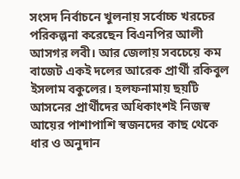সংসদ নির্বাচনে খুলনায় সর্বোচ্চ খরচের পরিকল্পনা করেছেন বিএনপির আলী আসগর লবী। আর জেলায় সবচেয়ে কম বাজেট একই দলের আরেক প্রার্থী রকিবুল ইসলাম বকুলের। হলফনামায় ছয়টি আসনের প্রার্থীদের অধিকাংশই নিজস্ব আয়ের পাশাপাশি স্বজনদের কাছ থেকে ধার ও অনুদান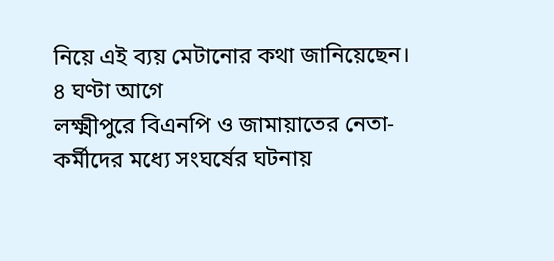নিয়ে এই ব্যয় মেটানোর কথা জানিয়েছেন।
৪ ঘণ্টা আগে
লক্ষ্মীপুরে বিএনপি ও জামায়াতের নেতা-কর্মীদের মধ্যে সংঘর্ষের ঘটনায়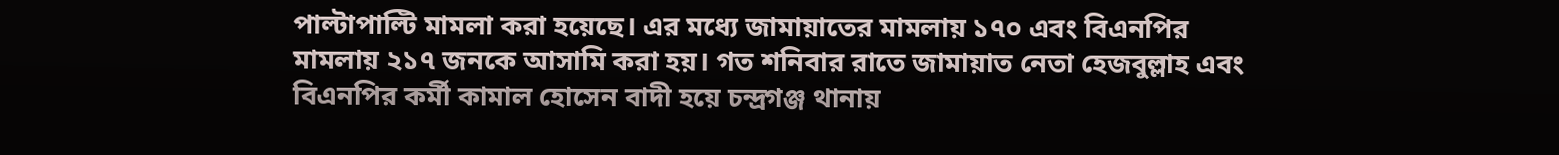পাল্টাপাল্টি মামলা করা হয়েছে। এর মধ্যে জামায়াতের মামলায় ১৭০ এবং বিএনপির মামলায় ২১৭ জনকে আসামি করা হয়। গত শনিবার রাতে জামায়াত নেতা হেজবুল্লাহ এবং বিএনপির কর্মী কামাল হোসেন বাদী হয়ে চন্দ্রগঞ্জ থানায়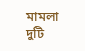মামলা দুটি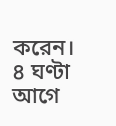করেন।
৪ ঘণ্টা আগে